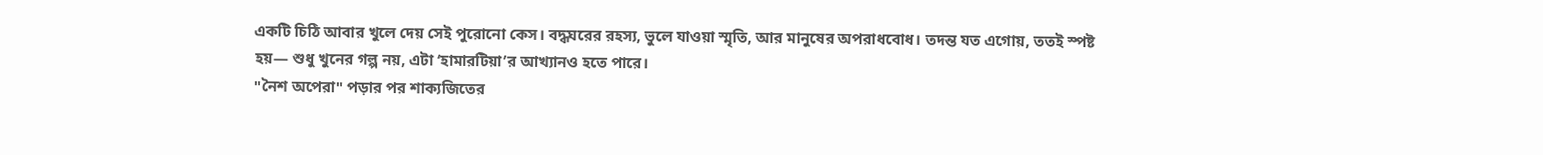একটি চিঠি আবার খুলে দেয় সেই পুরোনো কেস। বদ্ধঘরের রহস্য, ভুলে যাওয়া স্মৃতি, আর মানুষের অপরাধবোধ। তদন্ত যত এগোয়, ততই স্পষ্ট হয়— শুধু খুনের গল্প নয়, এটা ‘হামারটিয়া’র আখ্যানও হতে পারে।
"নৈশ অপেরা" পড়ার পর শাক্যজিতের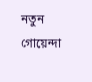নতুন গোয়েন্দা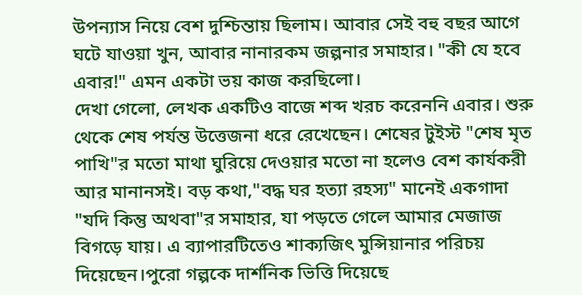উপন্যাস নিয়ে বেশ দুশ্চিন্তায় ছিলাম। আবার সেই বহু বছর আগে ঘটে যাওয়া খুন, আবার নানারকম জল্পনার সমাহার। "কী যে হবে এবার!" এমন একটা ভয় কাজ করছিলো।
দেখা গেলো, লেখক একটিও বাজে শব্দ খরচ করেননি এবার। শুরু থেকে শেষ পর্যন্ত উত্তেজনা ধরে রেখেছেন। শেষের টুইস্ট "শেষ মৃত পাখি"র মতো মাথা ঘুরিয়ে দেওয়ার মতো না হলেও বেশ কার্যকরী আর মানানসই। বড় কথা,"বদ্ধ ঘর হত্যা রহস্য" মানেই একগাদা "যদি কিন্তু অথবা"র সমাহার, যা পড়তে গেলে আমার মেজাজ বিগড়ে যায়। এ ব্যাপারটিতেও শাক্যজিৎ মুন্সিয়ানার পরিচয় দিয়েছেন।পুরো গল্পকে দার্শনিক ভিত্তি দিয়েছে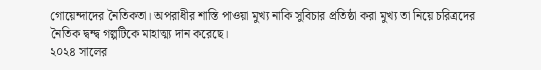গোয়েন্দাদের নৈতিকতা। অপরাধীর শাস্তি পাওয়া মুখ্য নাকি সুবিচার প্রতিষ্ঠা করা মুখ্য তা নিয়ে চরিত্রদের নৈতিক দ্বন্দ্ব গল্পটিকে মাহাত্ম্য দান করেছে।
২০২৪ সালের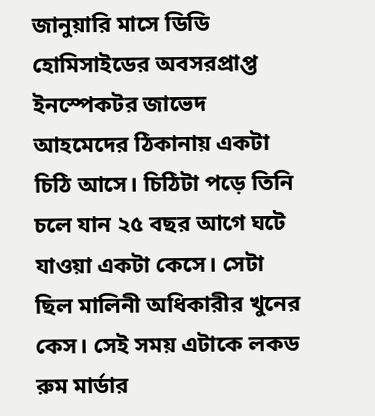জানুয়ারি মাসে ডিডি হোমিসাইডের অবসরপ্রাপ্ত ইনস্পেকটর জাভেদ আহমেদের ঠিকানায় একটা চিঠি আসে। চিঠিটা পড়ে তিনি চলে যান ২৫ বছর আগে ঘটে যাওয়া একটা কেসে। সেটা ছিল মালিনী অধিকারীর খুনের কেস। সেই সময় এটাকে লকড রুম মার্ডার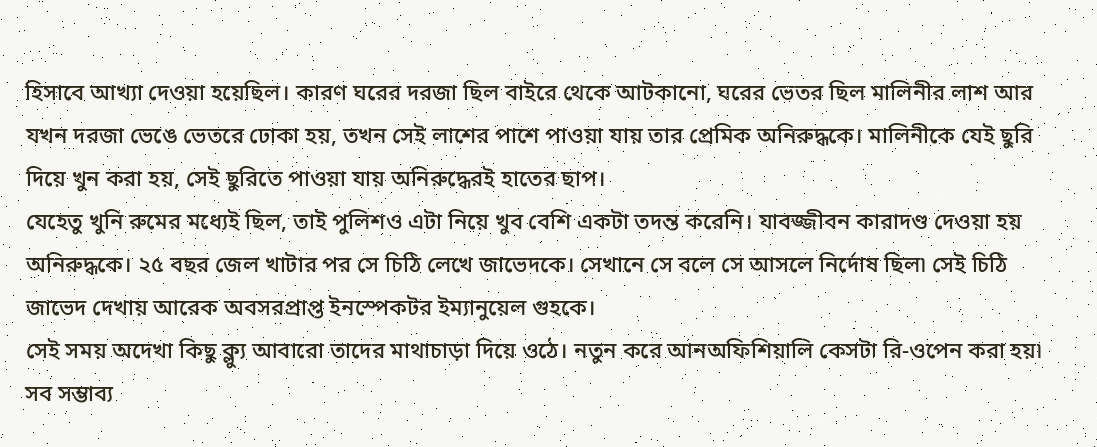হিসাবে আখ্যা দেওয়া হয়েছিল। কারণ ঘরের দরজা ছিল বাইরে থেকে আটকানো, ঘরের ভেতর ছিল মালিনীর লাশ আর যখন দরজা ভেঙে ভেতরে ঢোকা হয়, তখন সেই লাশের পাশে পাওয়া যায় তার প্রেমিক অনিরুদ্ধকে। মালিনীকে যেই ছুরি দিয়ে খুন করা হয়, সেই ছুরিতে পাওয়া যায় অনিরুদ্ধেরই হাতের ছাপ।
যেহেতু খুনি রুমের মধ্যেই ছিল, তাই পুলিশও এটা নিয়ে খুব বেশি একটা তদন্ত করেনি। যাবজ্জীবন কারাদণ্ড দেওয়া হয় অনিরুদ্ধকে। ২৫ বছর জেল খাটার পর সে চিঠি লেখে জাভেদকে। সেখানে সে বলে সে আসলে নির্দোষ ছিল৷ সেই চিঠি জাভেদ দেখায় আরেক অবসরপ্রাপ্ত ইনস্পেকটর ইম্যানুয়েল গুহকে।
সেই সময় অদেখা কিছু ক্ল্যু আবারো তাদের মাথাচাড়া দিয়ে ওঠে। নতুন করে আনঅফিশিয়ালি কেসটা রি-ওপেন করা হয়৷ সব সম্ভাব্য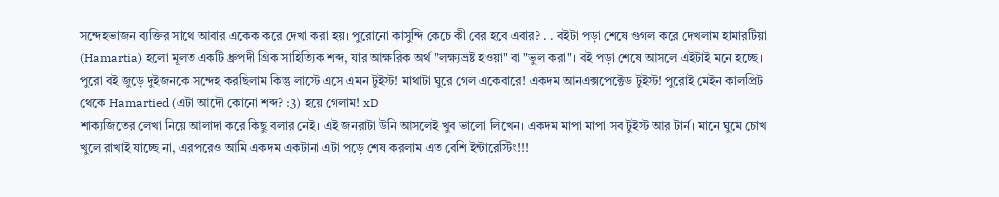সন্দেহভাজন ব্যক্তির সাথে আবার একেক করে দেখা করা হয়। পুরোনো কাসুন্দি কেচে কী বের হবে এবার? . . বইটা পড়া শেষে গুগল করে দেখলাম হামারটিয়া (Hamartia) হলো মূলত একটি ধ্রুপদী গ্রিক সাহিত্যিক শব্দ, যার আক্ষরিক অর্থ "লক্ষ্যভ্রষ্ট হওয়া" বা "ভুল করা"। বই পড়া শেষে আসলে এইটাই মনে হচ্ছে। পুরো বই জুড়ে দুইজনকে সন্দেহ করছিলাম কিন্তু লাস্টে এসে এমন টুইস্ট! মাথাটা ঘুরে গেল একেবারে! একদম আনএক্সপেক্টেড টুইস্ট! পুরোই মেইন কালপ্রিট থেকে Hamartied (এটা আদৌ কোনো শব্দ? :3) হয়ে গেলাম! xD
শাক্যজিতের লেখা নিয়ে আলাদা করে কিছু বলার নেই। এই জনরাটা উনি আসলেই খুব ভালো লিখেন। একদম মাপা মাপা সব টুইস্ট আর টার্ন। মানে ঘুমে চোখ খুলে রাখাই যাচ্ছে না, এরপরেও আমি একদম একটানা এটা পড়ে শেষ করলাম এত বেশি ইন্টারেস্টিং!!!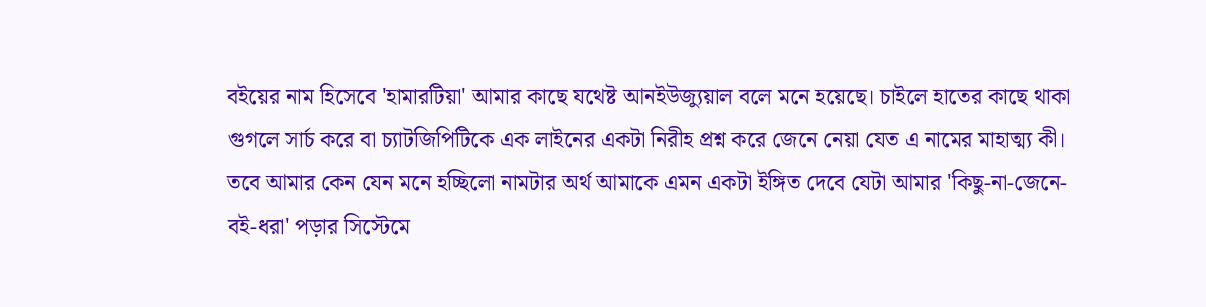বইয়ের নাম হিসেবে 'হামারটিয়া' আমার কাছে যথেষ্ট আনইউজ্যুয়াল বলে মনে হয়েছে। চাইলে হাতের কাছে থাকা গুগলে সার্চ করে বা চ্যাটজিপিটিকে এক লাইনের একটা নিরীহ প্রশ্ন করে জেনে নেয়া যেত এ নামের মাহাত্ম্য কী। তবে আমার কেন যেন মনে হচ্ছিলো নামটার অর্থ আমাকে এমন একটা ইঙ্গিত দেবে যেটা আমার 'কিছু-না-জেনে-বই-ধরা' পড়ার সিস্টেমে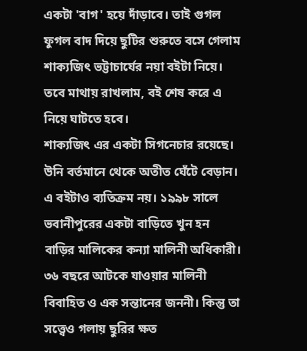একটা 'বাগ' হয়ে দাঁড়াবে। তাই গুগল ফুগল বাদ দিয়ে ছুটির শুরুতে বসে গেলাম শাক্যজিৎ ভট্টাচার্যের নয়া বইটা নিয়ে। তবে মাথায় রাখলাম, বই শেষ করে এ নিয়ে ঘাটতে হবে।
শাক্যজিৎ এর একটা সিগনেচার রয়েছে। উনি বর্তমানে থেকে অতীত ঘেঁটে বেড়ান। এ বইটাও ব্যতিক্রম নয়। ১৯৯৮ সালে ভবানীপুরের একটা বাড়িতে খুন হন বাড়ির মালিকের কন্যা মালিনী অধিকারী। ৩৬ বছরে আটকে যাওয়ার মালিনী বিবাহিত ও এক সন্তানের জননী। কিন্তু তা সত্ত্বেও গলায় ছুরির ক্ষত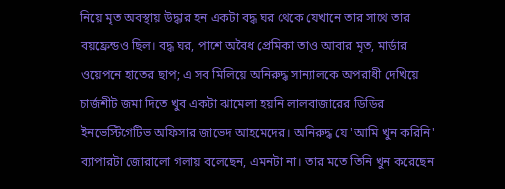নিয়ে মৃত অবস্থায় উদ্ধার হন একটা বদ্ধ ঘর থেকে যেখানে তার সাথে তার বয়ফ্রেন্ডও ছিল। বদ্ধ ঘর, পাশে অবৈধ প্রেমিকা তাও আবার মৃত, মার্ডার ওয়েপনে হাতের ছাপ; এ সব মিলিয়ে অনিরুদ্ধ সান্যালকে অপরাধী দেখিয়ে চার্জশীট জমা দিতে খুব একটা ঝামেলা হয়নি লালবাজারের ডিডির ইনভেস্টিগেটিভ অফিসার জাভেদ আহমেদের। অনিরুদ্ধ যে 'আমি খুন করিনি' ব্যাপারটা জোরালো গলায় বলেছেন, এমনটা না। তার মতে তিনি খুন করেছেন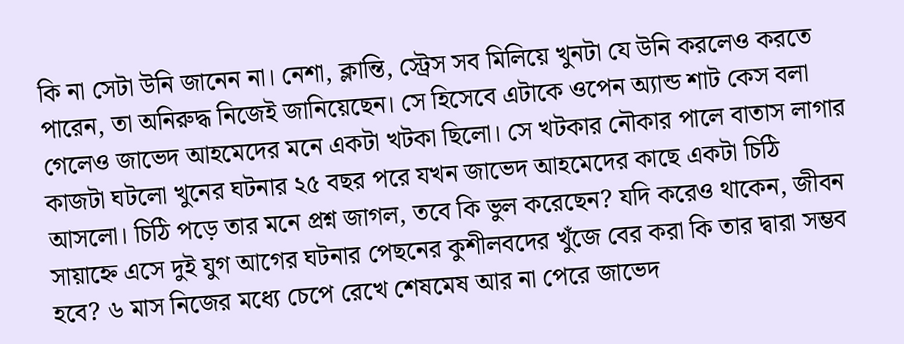কি না সেটা উনি জানেন না। নেশা, ক্লান্তি, স্ট্রেস সব মিলিয়ে খুনটা যে উনি করলেও করতে পারেন, তা অনিরুদ্ধ নিজেই জানিয়েছেন। সে হিসেবে এটাকে ওপেন অ্যান্ড শাট কেস বলা গেলেও জাভেদ আহমেদের মনে একটা খটকা ছিলো। সে খটকার নৌকার পালে বাতাস লাগার কাজটা ঘটলো খুনের ঘটনার ২৫ বছর পরে যখন জাভেদ আহমেদের কাছে একটা চিঠি আসলো। চিঠি পড়ে তার মনে প্রশ্ন জাগল, তবে কি ভুল করেছেন? যদি করেও থাকেন, জীবন সায়াহ্নে এসে দুই যুগ আগের ঘটনার পেছনের কুশীলবদের খুঁজে বের করা কি তার দ্বারা সম্ভব হবে? ৬ মাস নিজের মধ্যে চেপে রেখে শেষমেষ আর না পেরে জাভেদ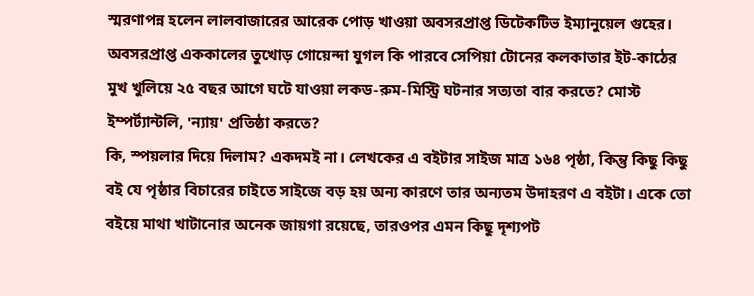স্মরণাপন্ন হলেন লালবাজারের আরেক পোড় খাওয়া অবসরপ্রাপ্ত ডিটেকটিভ ইম্যানুয়েল গুহের। অবসরপ্রাপ্ত এককালের তুখোড় গোয়েন্দা যুগল কি পারবে সেপিয়া টোনের কলকাতার ইট-কাঠের মুখ খুলিয়ে ২৫ বছর আগে ঘটে যাওয়া লকড-রুম-মিস্ট্রি ঘটনার সত্যতা বার করতে? মোস্ট ইম্পর্ট্যান্টলি, 'ন্যায়' প্রতিষ্ঠা করতে?
কি, স্পয়লার দিয়ে দিলাম? একদমই না। লেখকের এ বইটার সাইজ মাত্র ১৬৪ পৃষ্ঠা, কিন্তু কিছু কিছু বই যে পৃষ্ঠার বিচারের চাইতে সাইজে বড় হয় অন্য কারণে তার অন্যতম উদাহরণ এ বইটা। একে তো বইয়ে মাথা খাটানোর অনেক জায়গা রয়েছে, তারওপর এমন কিছু দৃশ্যপট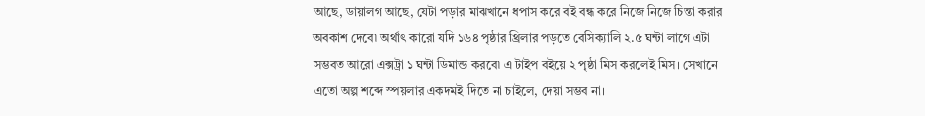আছে, ডায়ালগ আছে, যেটা পড়ার মাঝখানে ধপাস করে বই বন্ধ করে নিজে নিজে চিন্তা করার অবকাশ দেবে৷ অর্থাৎ কারো যদি ১৬৪ পৃষ্ঠার থ্রিলার পড়তে বেসিক্যালি ২.৫ ঘন্টা লাগে এটা সম্ভবত আরো এক্সট্রা ১ ঘন্টা ডিমান্ড করবে৷ এ টাইপ বইয়ে ২ পৃষ্ঠা মিস করলেই মিস। সেখানে এতো অল্প শব্দে স্পয়লার একদমই দিতে না চাইলে, দেয়া সম্ভব না।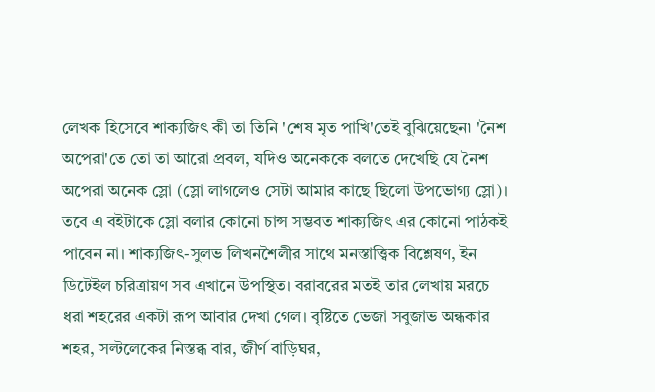লেখক হিসেবে শাক্যজিৎ কী তা তিনি 'শেষ মৃত পাখি'তেই বুঝিয়েছেন৷ 'নৈশ অপেরা'তে তো তা আরো প্রবল, যদিও অনেককে বলতে দেখেছি যে নৈশ অপেরা অনেক স্লো (স্লো লাগলেও সেটা আমার কাছে ছিলো উপভোগ্য স্লো)। তবে এ বইটাকে স্লো বলার কোনো চান্স সম্ভবত শাক্যজিৎ এর কোনো পাঠকই পাবেন না। শাক্যজিৎ-সুলভ লিখনশৈলীর সাথে মনস্তাত্ত্বিক বিশ্লেষণ, ইন ডিটেইল চরিত্রায়ণ সব এখানে উপস্থিত। বরাবরের মতই তার লেখায় মরচে ধরা শহরের একটা রূপ আবার দেখা গেল। বৃষ্টিতে ভেজা সবুজাভ অন্ধকার শহর, সল্টলেকের নিস্তব্ধ বার, জীর্ণ বাড়িঘর,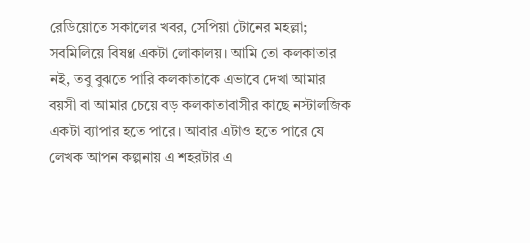রেডিয়োতে সকালের খবর, সেপিয়া টোনের মহল্লা; সবমিলিয়ে বিষণ্ণ একটা লোকালয়। আমি তো কলকাতার নই, তবু বুঝতে পারি কলকাতাকে এভাবে দেখা আমার বয়সী বা আমার চেয়ে বড় কলকাতাবাসীর কাছে নস্টালজিক একটা ব্যাপার হতে পারে। আবার এটাও হতে পারে যে লেখক আপন কল্পনায় এ শহরটার এ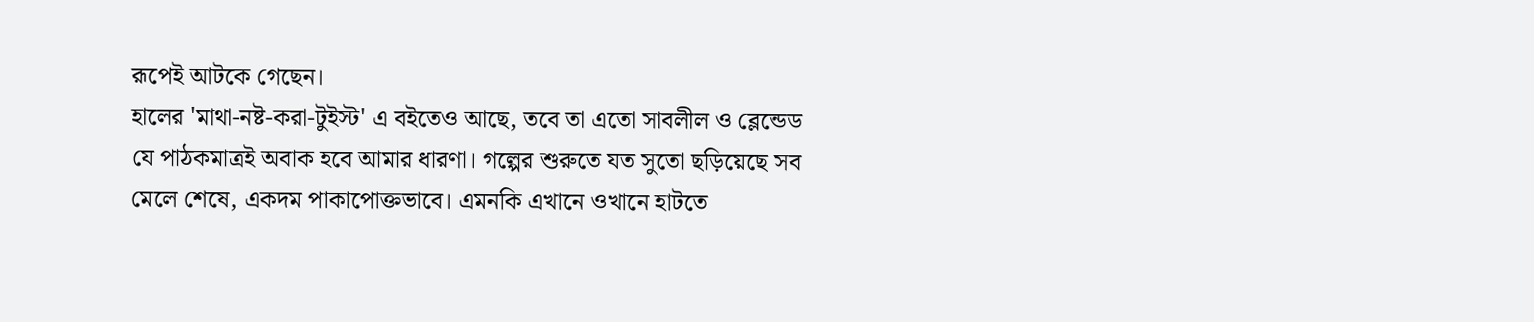রূপেই আটকে গেছেন।
হালের 'মাথা-নষ্ট-করা-টুইস্ট' এ বইতেও আছে, তবে তা এতো সাবলীল ও ব্লেন্ডেড যে পাঠকমাত্রই অবাক হবে আমার ধারণা। গল্পের শুরুতে যত সুতো ছড়িয়েছে সব মেলে শেষে, একদম পাকাপোক্তভাবে। এমনকি এখানে ওখানে হাটতে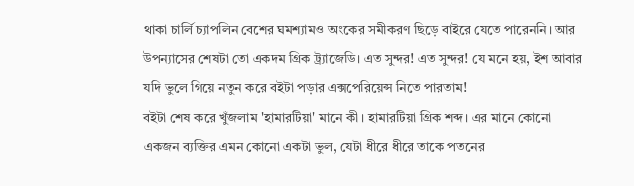থাকা চার্লি চ্যাপলিন বেশের ঘমশ্যামও অংকের সমীকরণ ছিড়ে বাইরে যেতে পারেননি। আর উপন্যাসের শেষটা তো একদম গ্রিক ট্র্যাজেডি। এত সুন্দর! এত সুন্দর! যে মনে হয়, ইশ আবার যদি ভুলে গিয়ে নতুন করে বইটা পড়ার এক্সপেরিয়েন্স নিতে পারতাম!
বইটা শেষ করে খুঁজলাম 'হামারটিয়া' মানে কী। হামারটিয়া গ্রিক শব্দ। এর মানে কোনো একজন ব্যক্তির এমন কোনো একটা ভুল, যেটা ধীরে ধীরে তাকে পতনের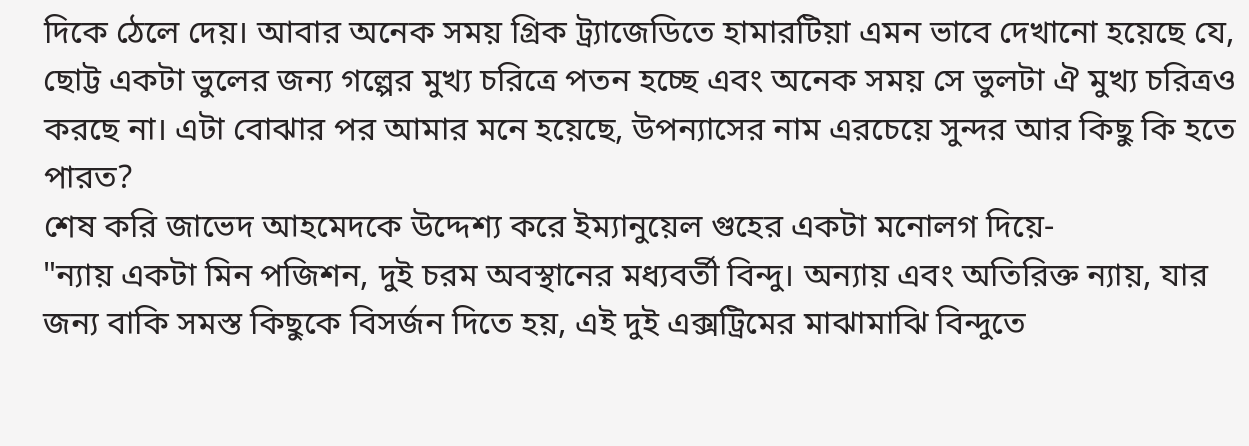দিকে ঠেলে দেয়। আবার অনেক সময় গ্রিক ট্র্যাজেডিতে হামারটিয়া এমন ভাবে দেখানো হয়েছে যে, ছোট্ট একটা ভুলের জন্য গল্পের মুখ্য চরিত্রে পতন হচ্ছে এবং অনেক সময় সে ভুলটা ঐ মুখ্য চরিত্রও করছে না। এটা বোঝার পর আমার মনে হয়েছে, উপন্যাসের নাম এরচেয়ে সুন্দর আর কিছু কি হতে পারত?
শেষ করি জাভেদ আহমেদকে উদ্দেশ্য করে ইম্যানুয়েল গুহের একটা মনোলগ দিয়ে-
"ন্যায় একটা মিন পজিশন, দুই চরম অবস্থানের মধ্যবর্তী বিন্দু। অন্যায় এবং অতিরিক্ত ন্যায়, যার জন্য বাকি সমস্ত কিছুকে বিসর্জন দিতে হয়, এই দুই এক্সট্রিমের মাঝামাঝি বিন্দুতে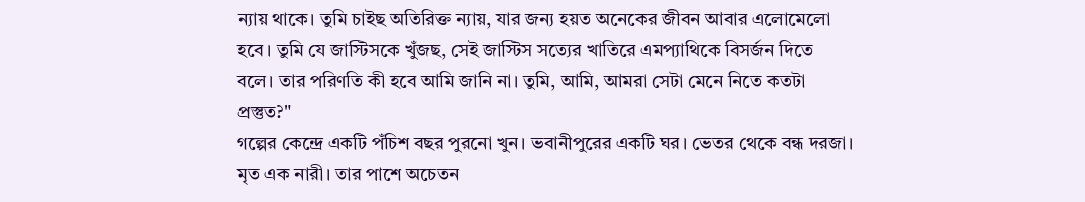ন্যায় থাকে। তুমি চাইছ অতিরিক্ত ন্যায়, যার জন্য হয়ত অনেকের জীবন আবার এলোমেলো হবে। তুমি যে জাস্টিসকে খুঁজছ, সেই জাস্টিস সত্যের খাতিরে এমপ্যাথিকে বিসর্জন দিতে বলে। তার পরিণতি কী হবে আমি জানি না। তুমি, আমি, আমরা সেটা মেনে নিতে কতটা প্রস্তুত?"
গল্পের কেন্দ্রে একটি পঁচিশ বছর পুরনো খুন। ভবানীপুরের একটি ঘর। ভেতর থেকে বন্ধ দরজা। মৃত এক নারী। তার পাশে অচেতন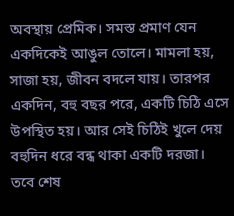অবস্থায় প্রেমিক। সমস্ত প্রমাণ যেন একদিকেই আঙুল তোলে। মামলা হয়, সাজা হয়, জীবন বদলে যায়। তারপর একদিন, বহু বছর পরে, একটি চিঠি এসে উপস্থিত হয়। আর সেই চিঠিই খুলে দেয় বহুদিন ধরে বন্ধ থাকা একটি দরজা।
তবে শেষ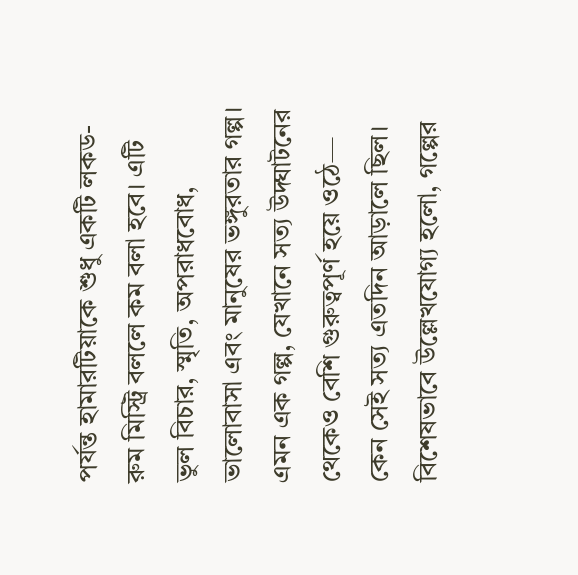পর্যন্ত হামারটিয়াকে শুধু একটি লকড-রুম মিস্ট্রি বললে কম বলা হবে। এটি ভুল বিচার, স্মৃতি, অপরাধবোধ, ভালোবাসা এবং মানুষের ভঙ্গুরতার গল্প। এমন এক গল্প, যেখানে সত্য উদ্ঘাটনের থেকেও বেশি গুরুত্বপূর্ণ হয়ে ওঠে— কেন সেই সত্য এতদিন আড়ালে ছিল।
বিশেষভাবে উল্লেখযোগ্য হলো, গল্পের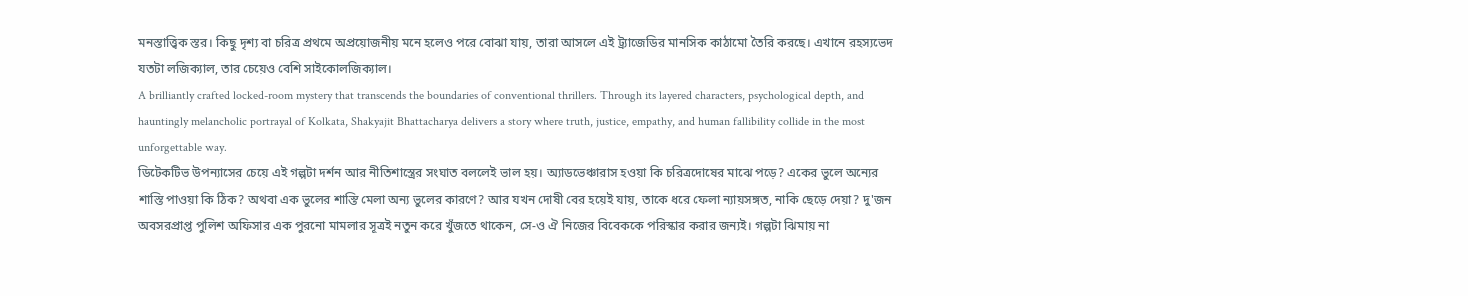মনস্তাত্ত্বিক স্তর। কিছু দৃশ্য বা চরিত্র প্রথমে অপ্রয়োজনীয় মনে হলেও পরে বোঝা যায়, তারা আসলে এই ট্র্যাজেডির মানসিক কাঠামো তৈরি করছে। এখানে রহস্যভেদ যতটা লজিক্যাল, তার চেয়েও বেশি সাইকোলজিক্যাল।
A brilliantly crafted locked-room mystery that transcends the boundaries of conventional thrillers. Through its layered characters, psychological depth, and hauntingly melancholic portrayal of Kolkata, Shakyajit Bhattacharya delivers a story where truth, justice, empathy, and human fallibility collide in the most unforgettable way.
ডিটেকটিভ উপন্যাসের চেয়ে এই গল্পটা দর্শন আর নীতিশাস্ত্রের সংঘাত বললেই ভাল হয়। অ্যাডভেঞ্চারাস হওয়া কি চরিত্রদোষের মাঝে পড়ে? একের ভুলে অন্যের শাস্তি পাওয়া কি ঠিক? অথবা এক ভুলের শাস্তি মেলা অন্য ভুলের কারণে? আর যখন দোষী বের হয়েই যায়, তাকে ধরে ফেলা ন্যায়সঙ্গত, নাকি ছেড়ে দেয়া? দু'জন অবসরপ্রাপ্ত পুলিশ অফিসার এক পুরনো মামলার সূত্রই নতুন করে খুঁজতে থাকেন, সে-ও ঐ নিজের বিবেককে পরিস্কার করার জন্যই। গল্পটা ঝিমায় না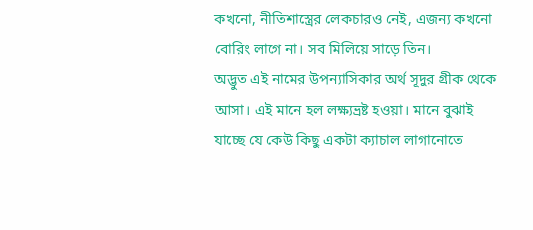কখনো, নীতিশাস্ত্রের লেকচারও নেই, এজন্য কখনো বোরিং লাগে না। সব মিলিয়ে সাড়ে তিন।
অদ্ভুত এই নামের উপন্যাসিকার অর্থ সূদুর গ্রীক থেকে আসা। এই মানে হল লক্ষ্যভ্রষ্ট হওয়া। মানে বুঝাই যাচ্ছে যে কেউ কিছু একটা ক্যাচাল লাগানোতে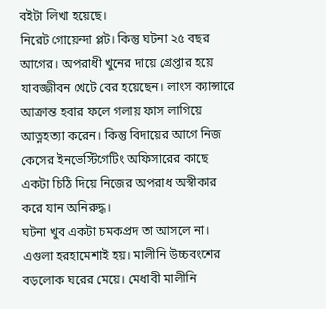বইটা লিখা হয়েছে।
নিরেট গোয়েন্দা প্লট। কিন্তু ঘটনা ২৫ বছর আগের। অপরাধী খুনের দায়ে গ্রেপ্তার হয়ে যাবজ্জীবন খেটে বের হয়েছেন। লাংস ক্যান্সারে আক্রান্ত হবার ফলে গলায় ফাস লাগিয়ে আত্নহত্যা করেন। কিন্তু বিদায়ের আগে নিজ কেসের ইনভেস্টিগেটিং অফিসারের কাছে একটা চিঠি দিয়ে নিজের অপরাধ অস্বীকার করে যান অনিরুদ্ধ।
ঘটনা খুব একটা চমকপ্রদ তা আসলে না। এগুলা হরহামেশাই হয়। মালীনি উচ্চবংশের বড়লোক ঘরের মেয়ে। মেধাবী মালীনি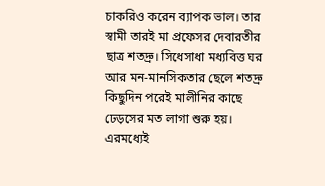চাকরিও করেন ব্যাপক ভাল। তার স্বামী তারই মা প্রফেসর দেবারতীর ছাত্র শতদ্রু। সিধেসাধা মধ্যবিত্ত ঘর আর মন-মানসিকতার ছেলে শতদ্রু কিছুদিন পরেই মালীনির কাছে ঢেড়সের মত লাগা শুরু হয়। এরমধ্যেই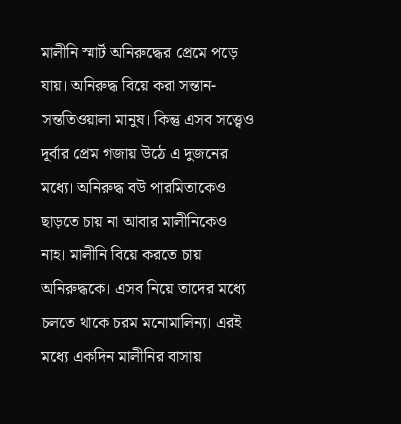মালীনি স্মার্ট অনিরুদ্ধের প্রেমে পড়ে যায়। অনিরুদ্ধ বিয়ে করা সন্তান-সন্ততিওয়ালা মানুষ। কিন্তু এসব সত্ত্বেও দূর্বার প্রেম গজায় উঠে এ দুজনের মধ্যে। অনিরুদ্ধ বউ পারমিতাকেও ছাড়তে চায় না আবার মালীনিকেও নাহ। মালীনি বিয়ে করতে চায় অনিরুদ্ধকে। এসব নিয়ে তাদের মধ্যে চলতে থাকে চরম মনোমালিন্য। এরই মধ্যে একদিন মালীনির বাসায়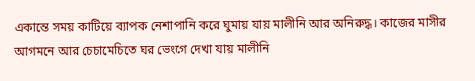একান্তে সময় কাটিয়ে ব্যাপক নেশাপানি করে ঘুমায় যায় মালীনি আর অনিরুদ্ধ। কাজের মাসীর আগমনে আর চেচামেচিতে ঘর ভেংগে দেখা যায় মালীনি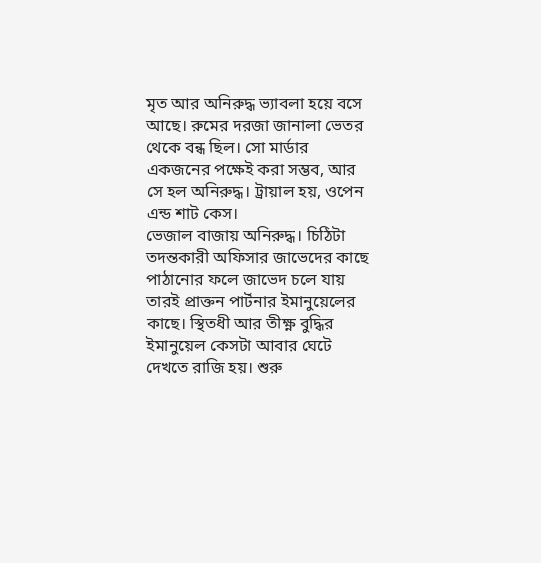মৃত আর অনিরুদ্ধ ভ্যাবলা হয়ে বসে আছে। রুমের দরজা জানালা ভেতর থেকে বন্ধ ছিল। সো মার্ডার একজনের পক্ষেই করা সম্ভব, আর সে হল অনিরুদ্ধ। ট্রায়াল হয়, ওপেন এন্ড শাট কেস।
ভেজাল বাজায় অনিরুদ্ধ। চিঠিটা তদন্তকারী অফিসার জাভেদের কাছে পাঠানোর ফলে জাভেদ চলে যায় তারই প্রাক্তন পার্টনার ইমানুয়েলের কাছে। স্থিতধী আর তীক্ষ্ণ বুদ্ধির ইমানুয়েল কেসটা আবার ঘেটে দেখতে রাজি হয়। শুরু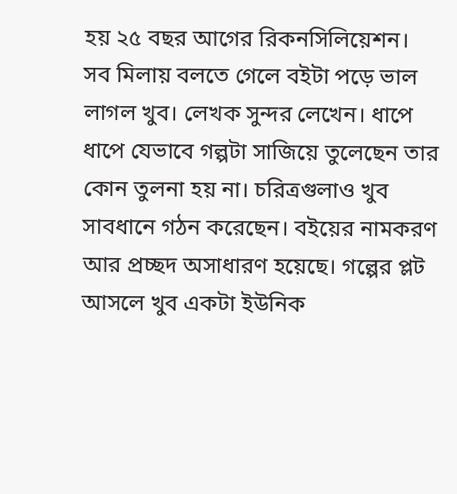হয় ২৫ বছর আগের রিকনসিলিয়েশন।
সব মিলায় বলতে গেলে বইটা পড়ে ভাল লাগল খুব। লেখক সুন্দর লেখেন। ধাপে ধাপে যেভাবে গল্পটা সাজিয়ে তুলেছেন তার কোন তুলনা হয় না। চরিত্রগুলাও খুব সাবধানে গঠন করেছেন। বইয়ের নামকরণ আর প্রচ্ছদ অসাধারণ হয়েছে। গল্পের প্লট আসলে খুব একটা ইউনিক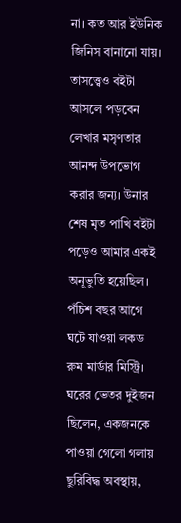না। কত আর ইউনিক জিনিস বানানো যায়। তাসত্ত্বেও বইটা আসলে পড়বেন লেখার মসৃণতার আনন্দ উপভোগ করার জন্য। উনার শেষ মৃত পাখি বইটা পড়েও আমার একই অনূভুতি হয়েছিল।
পঁচিশ বছর আগে ঘটে যাওয়া লকড রুম মার্ডার মিস্ট্রি। ঘরের ভেতর দুইজন ছিলেন, একজনকে পাওয়া গেলো গলায় ছুরিবিদ্ধ অবস্থায়,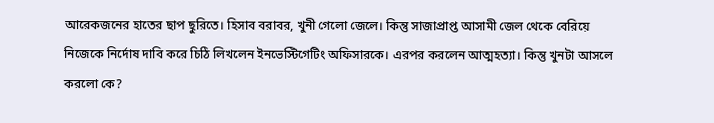আরেকজনের হাতের ছাপ ছুরিতে। হিসাব বরাবর, খুনী গেলো জেলে। কিন্তু সাজাপ্রাপ্ত আসামী জেল থেকে বেরিয়ে নিজেকে নির্দোষ দাবি করে চিঠি লিখলেন ইনভেস্টিগেটিং অফিসারকে। এরপর করলেন আত্মহত্যা। কিন্তু খুনটা আসলে করলো কে?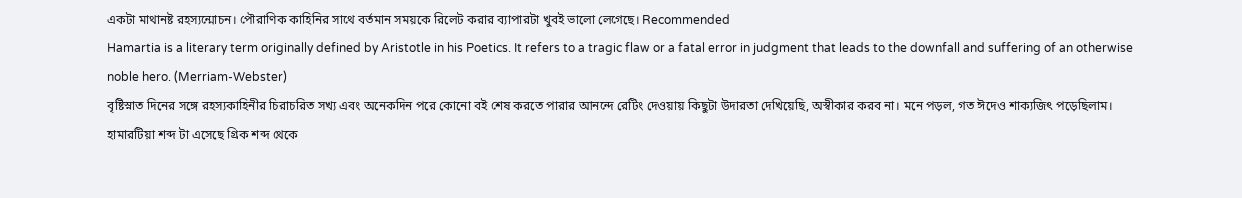একটা মাথানষ্ট রহস্যন্মোচন। পৌরাণিক কাহিনির সাথে বর্তমান সময়কে রিলেট করার ব্যাপারটা খুবই ভালো লেগেছে। Recommended
Hamartia is a literary term originally defined by Aristotle in his Poetics. It refers to a tragic flaw or a fatal error in judgment that leads to the downfall and suffering of an otherwise noble hero. (Merriam-Webster)
বৃষ্টিস্নাত দিনের সঙ্গে রহস্যকাহিনীর চিরাচরিত সখ্য এবং অনেকদিন পরে কোনো বই শেষ করতে পারার আনন্দে রেটিং দেওয়ায় কিছুটা উদারতা দেখিয়েছি, অস্বীকার করব না। মনে পড়ল, গত ঈদেও শাক্যজিৎ পড়েছিলাম।
হামারটিয়া শব্দ টা এসেছে গ্রিক শব্দ থেকে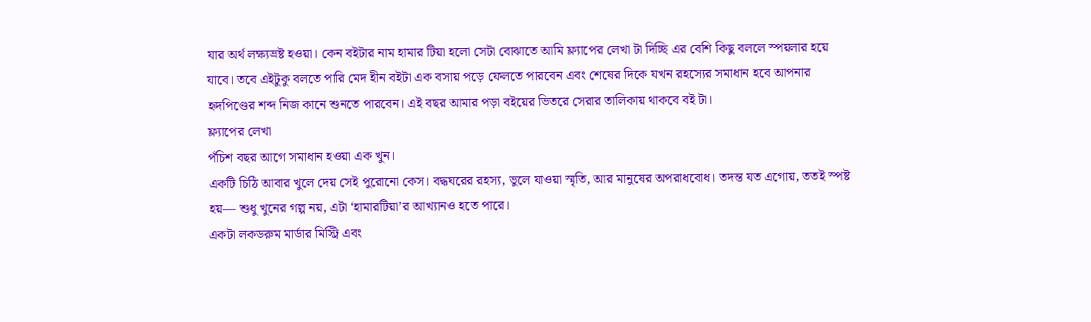যার অর্থ লক্ষ্যভ্রষ্ট হওয়া। কেন বইটার নাম হামার টিয়া হলো সেটা বোঝাতে আমি ফ্ল্যাপের লেখা টা দিচ্ছি এর বেশি কিছু বললে স্পয়লার হয়ে যাবে। তবে এইটুকু বলতে পারি মেদ হীন বইটা এক বসায় পড়ে ফেলতে পারবেন এবং শেষের দিকে যখন রহস্যের সমাধান হবে আপনার হৃদপিণ্ডের শব্দ নিজ কানে শুনতে পারবেন। এই বছর আমার পড়া বইয়ের ভিতরে সেরার তালিকায় থাকবে বই টা।
ফ্ল্যাপের লেখা
পঁচিশ বছর আগে সমাধান হওয়া এক খুন।
একটি চিঠি আবার খুলে দেয় সেই পুরোনো কেস। বদ্ধঘরের রহস্য, ভুলে যাওয়া স্মৃতি, আর মানুষের অপরাধবোধ। তদন্ত যত এগোয়, ততই স্পষ্ট হয়— শুধু খুনের গল্প নয়, এটা ‘হামারটিয়া’র আখ্যানও হতে পারে।
একটা লকডরুম মার্ডার মিস্ট্রি এবং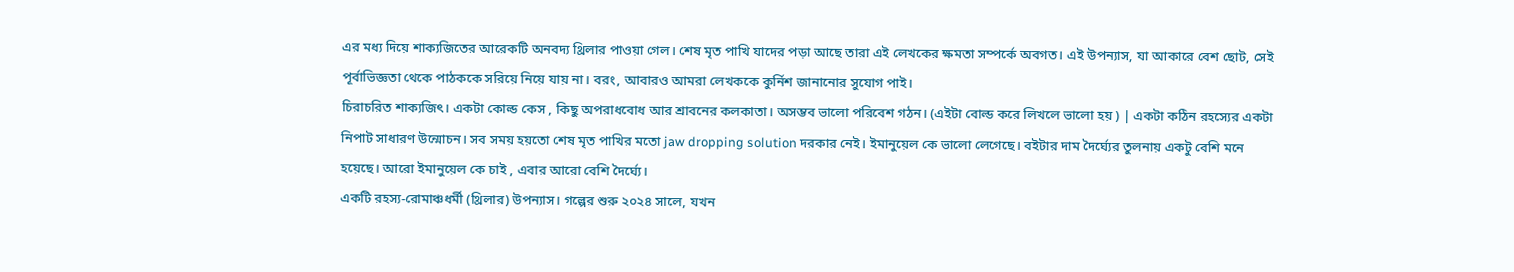এর মধ্য দিয়ে শাক্যজিতের আরেকটি অনবদ্য থ্রিলার পাওয়া গেল। শেষ মৃত পাখি যাদের পড়া আছে তারা এই লেখকের ক্ষমতা সম্পর্কে অবগত। এই উপন্যাস, যা আকারে বেশ ছোট, সেই পূর্বাভিজ্ঞতা থেকে পাঠককে সরিয়ে নিয়ে যায় না। বরং, আবারও আমরা লেখককে কুর্নিশ জানানোর সুযোগ পাই।
চিরাচরিত শাক্যজিৎ। একটা কোল্ড কেস , কিছু অপরাধবোধ আর শ্রাবনের কলকাতা। অসম্ভব ভালো পরিবেশ গঠন। (এইটা বোল্ড করে লিখলে ভালো হয় ) | একটা কঠিন রহস্যের একটা নিপাট সাধারণ উন্মোচন। সব সময় হয়তো শেষ মৃত পাখির মতো jaw dropping solution দরকার নেই। ইমানুয়েল কে ভালো লেগেছে। বইটার দাম দৈর্ঘ্যের তুলনায় একটু বেশি মনে হয়েছে। আরো ইমানুয়েল কে চাই , এবার আরো বেশি দৈর্ঘ্যে।
একটি রহস্য-রোমাঞ্চধর্মী (থ্রিলার) উপন্যাস। গল্পের শুরু ২০২৪ সালে, যখন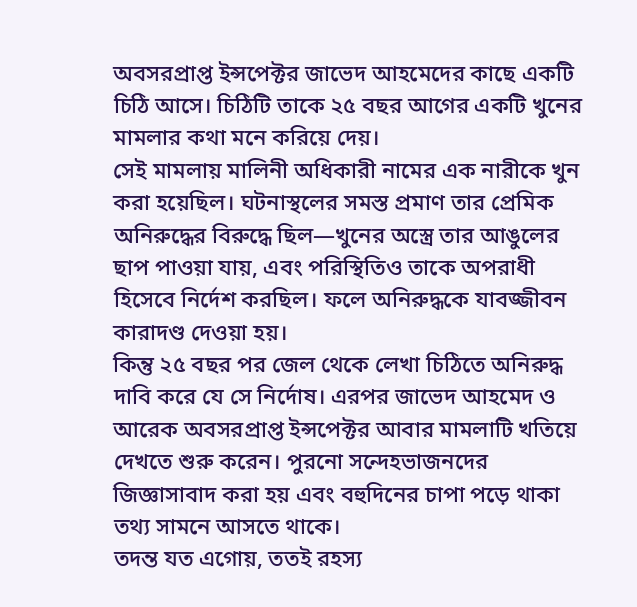অবসরপ্রাপ্ত ইন্সপেক্টর জাভেদ আহমেদের কাছে একটি চিঠি আসে। চিঠিটি তাকে ২৫ বছর আগের একটি খুনের মামলার কথা মনে করিয়ে দেয়।
সেই মামলায় মালিনী অধিকারী নামের এক নারীকে খুন করা হয়েছিল। ঘটনাস্থলের সমস্ত প্রমাণ তার প্রেমিক অনিরুদ্ধের বিরুদ্ধে ছিল—খুনের অস্ত্রে তার আঙুলের ছাপ পাওয়া যায়, এবং পরিস্থিতিও তাকে অপরাধী হিসেবে নির্দেশ করছিল। ফলে অনিরুদ্ধকে যাবজ্জীবন কারাদণ্ড দেওয়া হয়।
কিন্তু ২৫ বছর পর জেল থেকে লেখা চিঠিতে অনিরুদ্ধ দাবি করে যে সে নির্দোষ। এরপর জাভেদ আহমেদ ও আরেক অবসরপ্রাপ্ত ইন্সপেক্টর আবার মামলাটি খতিয়ে দেখতে শুরু করেন। পুরনো সন্দেহভাজনদের জিজ্ঞাসাবাদ করা হয় এবং বহুদিনের চাপা পড়ে থাকা তথ্য সামনে আসতে থাকে।
তদন্ত যত এগোয়, ততই রহস্য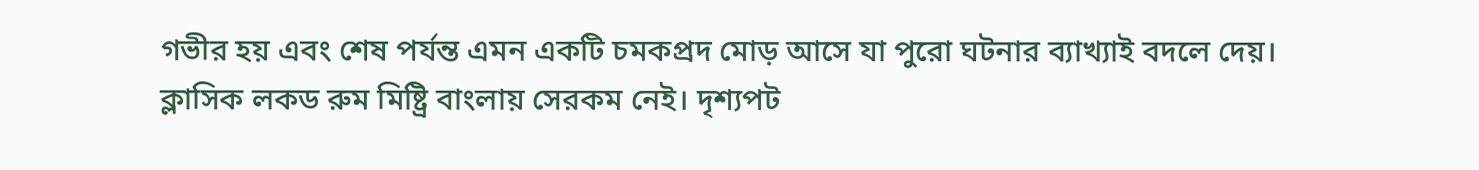গভীর হয় এবং শেষ পর্যন্ত এমন একটি চমকপ্রদ মোড় আসে যা পুরো ঘটনার ব্যাখ্যাই বদলে দেয়।
ক্লাসিক লকড রুম মিষ্ট্রি বাংলায় সেরকম নেই। দৃশ্যপট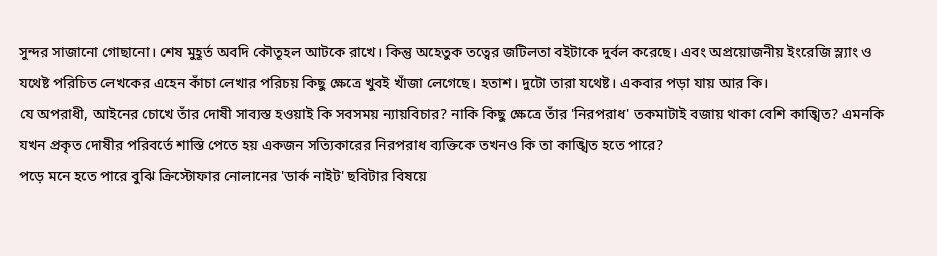সুন্দর সাজানো গোছানো। শেষ মুহূর্ত অবদি কৌতূহল আটকে রাখে। কিন্তু অহেতুক তত্বের জটিলতা বইটাকে দুর্বল করেছে। এবং অপ্রয়োজনীয় ইংরেজি স্ল্যাং ও যথেষ্ট পরিচিত লেখকের এহেন কাঁচা লেখার পরিচয় কিছু ক্ষেত্রে খুবই খাঁজা লেগেছে। হতাশ। দুটো তারা যথেষ্ট। একবার পড়া যায় আর কি।
যে অপরাধী, আইনের চোখে তাঁর দোষী সাব্যস্ত হওয়াই কি সবসময় ন্যায়বিচার? নাকি কিছু ক্ষেত্রে তাঁর 'নিরপরাধ' তকমাটাই বজায় থাকা বেশি কাঙ্খিত? এমনকি যখন প্রকৃত দোষীর পরিবর্তে শাস্তি পেতে হয় একজন সত্যিকারের নিরপরাধ ব্যক্তিকে তখনও কি তা কাঙ্খিত হতে পারে?
পড়ে মনে হতে পারে বুঝি ক্রিস্টোফার নোলানের 'ডার্ক নাইট' ছবিটার বিষয়ে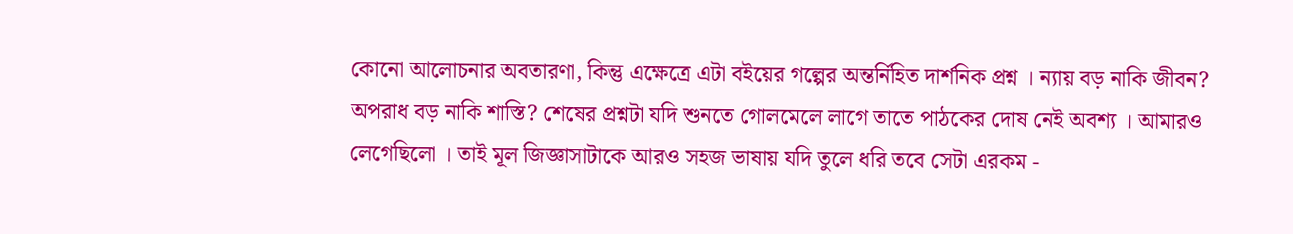কোনো আলোচনার অবতারণা, কিন্তু এক্ষেত্রে এটা বইয়ের গল্পের অন্তর্নিহিত দার্শনিক প্রশ্ন । ন্যায় বড় নাকি জীবন? অপরাধ বড় নাকি শাস্তি? শেষের প্রশ্নটা যদি শুনতে গোলমেলে লাগে তাতে পাঠকের দোষ নেই অবশ্য । আমারও লেগেছিলো । তাই মূল জিজ্ঞাসাটাকে আরও সহজ ভাষায় যদি তুলে ধরি তবে সেটা এরকম -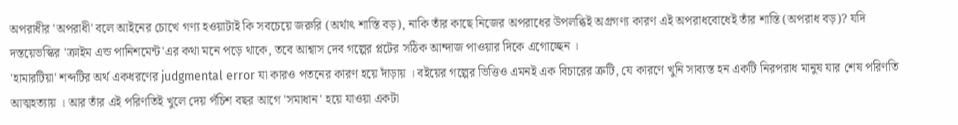অপরাধীর 'অপরাধী' বলে আইনের চোখে গণ্য হওয়াটাই কি সবচেয়ে জরুরি (অর্থাৎ শাস্তি বড়), নাকি তাঁর কাছে নিজের অপরাধের উপলব্ধিই অগ্রগণ্য কারণ এই অপরাধবোধেই তাঁর শাস্তি (অপরাধ বড়)? যদি দস্তয়েভস্কির 'ক্রাইম এন্ড পানিশমেন্ট'এর কথা মনে পড়ে থাকে, তবে আশ্বাস দেব গল্পের প্লটের সঠিক আন্দাজ পাওয়ার দিকে এগোচ্ছেন ।
'হামারটিয়া' শব্দটির অর্থ একধরণের judgmental error যা কারও পতনের কারণ হয়ে দাঁড়ায় । বইয়ের গল্পের ভিত্তিও এমনই এক বিচারের ত্রুটি, যে কারণে খুনি সাব্যস্ত হন একটি নিরপরাধ মানুষ যার শেষ পরিণতি আত্মহত্যায় । আর তাঁর এই পরিণতিই খুলে দেয় পঁচিশ বছর আগে 'সমাধান' হয়ে যাওয়া একটা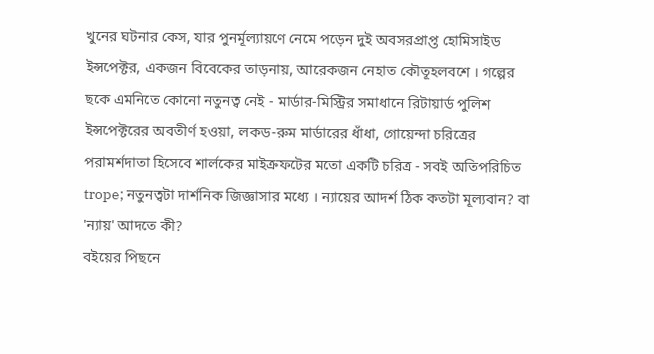খুনের ঘটনার কেস, যার পুনর্মূল্যায়ণে নেমে পড়েন দুই অবসরপ্রাপ্ত হোমিসাইড ইন্সপেক্টর, একজন বিবেকের তাড়নায়, আরেকজন নেহাত কৌতূহলবশে । গল্পের ছকে এমনিতে কোনো নতুনত্ব নেই - মার্ডার-মিস্ট্রির সমাধানে রিটায়ার্ড পুলিশ ইন্সপেক্টরের অবতীর্ণ হওয়া, লকড-রুম মার্ডারের ধাঁধা, গোয়েন্দা চরিত্রের পরামর্শদাতা হিসেবে শার্লকের মাইক্রফটের মতো একটি চরিত্র - সবই অতিপরিচিত trope; নতুনত্বটা দার্শনিক জিজ্ঞাসার মধ্যে । ন্যায়ের আদর্শ ঠিক কতটা মূল্যবান? বা 'ন্যায়' আদতে কী?
বইয়ের পিছনে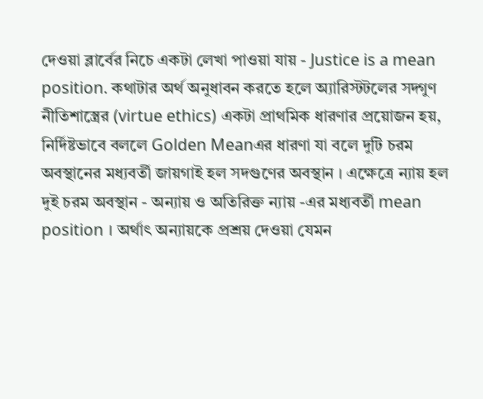দেওয়া ব্লার্বের নিচে একটা লেখা পাওয়া যায় - Justice is a mean position. কথাটার অর্থ অনুধাবন করতে হলে অ্যারিস্টটলের সদ্গুণ নীতিশাস্ত্রের (virtue ethics) একটা প্রাথমিক ধারণার প্রয়োজন হয়, নির্দিষ্টভাবে বললে Golden Meanএর ধারণা যা বলে দুটি চরম অবস্থানের মধ্যবর্তী জায়গাই হল সদগুণের অবস্থান । এক্ষেত্রে ন্যায় হল দুই চরম অবস্থান - অন্যায় ও অতিরিক্ত ন্যায় -এর মধ্যবর্তী mean position । অর্থাৎ অন্যায়কে প্রশ্রয় দেওয়া যেমন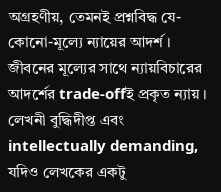অগ্রহণীয়, তেমনই প্রশ্নবিদ্ধ যে-কোনো-মূল্যে ন্যায়ের আদর্শ । জীবনের মূল্যের সাথে ন্যায়বিচারের আদর্শের trade-offই প্রকৃত ন্যায় ।
লেখনী বুদ্ধিদীপ্ত এবং intellectually demanding, যদিও লেখকের একটু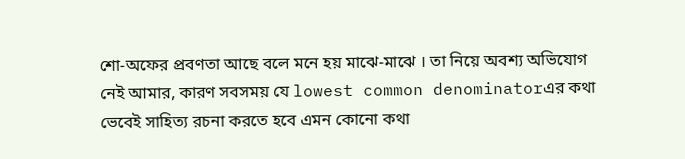শো-অফের প্রবণতা আছে বলে মনে হয় মাঝে-মাঝে । তা নিয়ে অবশ্য অভিযোগ নেই আমার, কারণ সবসময় যে lowest common denominatorএর কথা ভেবেই সাহিত্য রচনা করতে হবে এমন কোনো কথা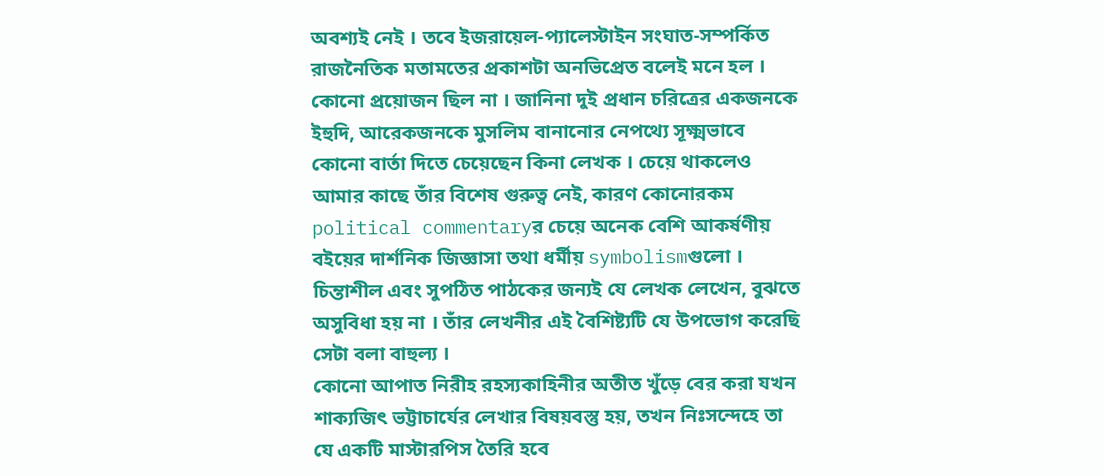অবশ্যই নেই । তবে ইজরায়েল-প্যালেস্টাইন সংঘাত-সম্পর্কিত রাজনৈতিক মতামতের প্রকাশটা অনভিপ্রেত বলেই মনে হল । কোনো প্রয়োজন ছিল না । জানিনা দুই প্রধান চরিত্রের একজনকে ইহুদি, আরেকজনকে মুসলিম বানানোর নেপথ্যে সূক্ষ্মভাবে কোনো বার্তা দিতে চেয়েছেন কিনা লেখক । চেয়ে থাকলেও আমার কাছে তাঁর বিশেষ গুরুত্ব নেই, কারণ কোনোরকম political commentaryর চেয়ে অনেক বেশি আকর্ষণীয় বইয়ের দার্শনিক জিজ্ঞাসা তথা ধর্মীয় symbolismগুলো । চিন্তাশীল এবং সুপঠিত পাঠকের জন্যই যে লেখক লেখেন, বুঝতে অসুবিধা হয় না । তাঁর লেখনীর এই বৈশিষ্ট্যটি যে উপভোগ করেছি সেটা বলা বাহুল্য ।
কোনো আপাত নিরীহ রহস্যকাহিনীর অতীত খুঁড়ে বের করা যখন শাক্যজিৎ ভট্টাচার্যের লেখার বিষয়বস্তু হয়, তখন নিঃসন্দেহে তা যে একটি মাস্টারপিস তৈরি হবে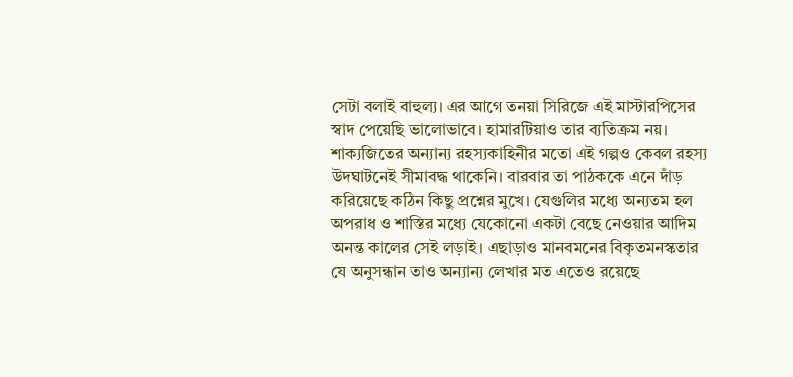সেটা বলাই বাহুল্য। এর আগে তনয়া সিরিজে এই মাস্টারপিসের স্বাদ পেয়েছি ভালোভাবে। হামারটিয়াও তার ব্যতিক্রম নয়। শাক্যজিতের অন্যান্য রহস্যকাহিনীর মতো এই গল্পও কেবল রহস্য উদঘাটনেই সীমাবদ্ধ থাকেনি। বারবার তা পাঠককে এনে দাঁড় করিয়েছে কঠিন কিছু প্রশ্নের মুখে। যেগুলির মধ্যে অন্যতম হল অপরাধ ও শাস্তির মধ্যে যেকোনো একটা বেছে নেওয়ার আদিম অনন্ত কালের সেই লড়াই। এছাড়াও মানবমনের বিকৃতমনস্কতার যে অনুসন্ধান তাও অন্যান্য লেখার মত এতেও রয়েছে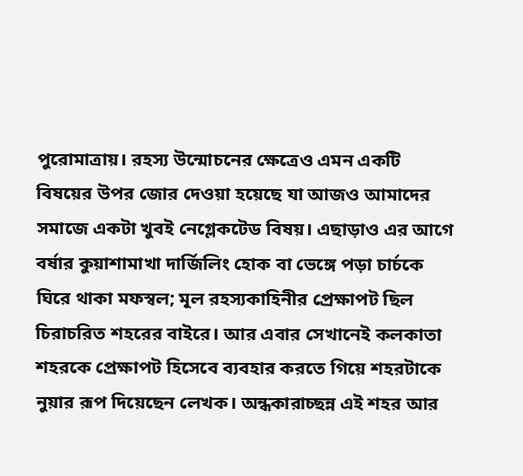পুরোমাত্রায়। রহস্য উন্মোচনের ক্ষেত্রেও এমন একটি বিষয়ের উপর জোর দেওয়া হয়েছে যা আজও আমাদের সমাজে একটা খুবই নেগ্লেকটেড বিষয়। এছাড়াও এর আগে বর্ষার কুয়াশামাখা দার্জিলিং হোক বা ভেঙ্গে পড়া চার্চকে ঘিরে থাকা মফস্বল; মূল রহস্যকাহিনীর প্রেক্ষাপট ছিল চিরাচরিত শহরের বাইরে। আর এবার সেখানেই কলকাতা শহরকে প্রেক্ষাপট হিসেবে ব্যবহার করতে গিয়ে শহরটাকে নুয়ার রূপ দিয়েছেন লেখক। অন্ধকারাচ্ছন্ন এই শহর আর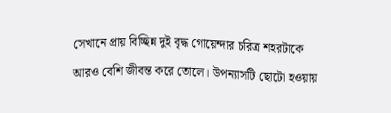সেখানে প্রায় বিচ্ছিন্ন দুই বৃদ্ধ গোয়েন্দার চরিত্র শহরটাকে আরও বেশি জীবন্ত করে তোলে। উপন্যাসটি ছোটো হওয়ায়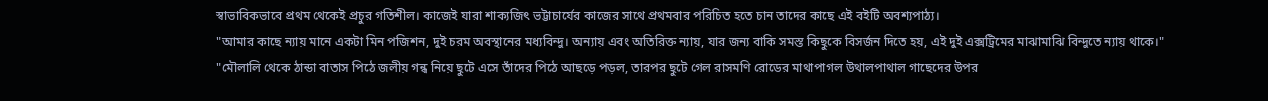স্বাভাবিকভাবে প্রথম থেকেই প্রচুর গতিশীল। কাজেই যারা শাক্যজিৎ ভট্টাচার্যের কাজের সাথে প্রথমবার পরিচিত হতে চান তাদের কাছে এই বইটি অবশ্যপাঠ্য।
"আমার কাছে ন্যায় মানে একটা মিন পজিশন, দুই চরম অবস্থানের মধ্যবিন্দু। অন্যায় এবং অতিরিক্ত ন্যায়, যার জন্য বাকি সমস্ত কিছুকে বিসর্জন দিতে হয়, এই দুই এক্সট্রিমের মাঝামাঝি বিন্দুতে ন্যায় থাকে।"
"মৌলালি থেকে ঠান্ডা বাতাস পিঠে জলীয় গন্ধ নিয়ে ছুটে এসে তাঁদের পিঠে আছড়ে পড়ল, তারপর ছুটে গেল রাসমণি রোডের মাথাপাগল উথালপাথাল গাছেদের উপর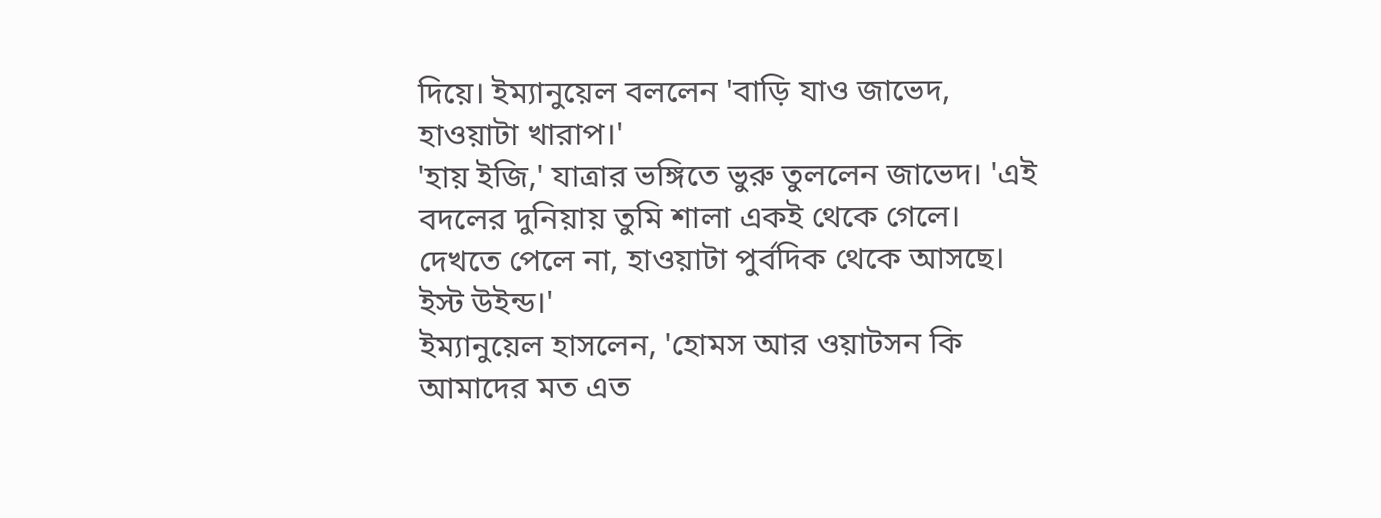দিয়ে। ইম্যানুয়েল বললেন 'বাড়ি যাও জাভেদ, হাওয়াটা খারাপ।'
'হায় ইজি,' যাত্রার ভঙ্গিতে ভুরু তুললেন জাভেদ। 'এই বদলের দুনিয়ায় তুমি শালা একই থেকে গেলে। দেখতে পেলে না, হাওয়াটা পুর্বদিক থেকে আসছে। ইস্ট উইন্ড।'
ইম্যানুয়েল হাসলেন, 'হোমস আর ওয়াটসন কি আমাদের মত এত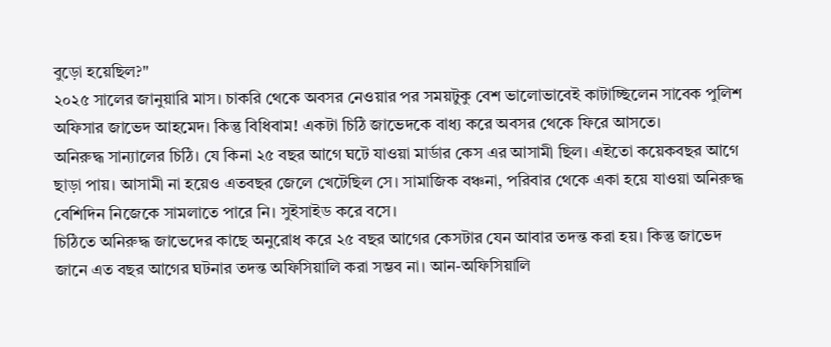বুড়ো হয়েছিল?"
২০২৫ সালের জানুয়ারি মাস। চাকরি থেকে অবসর নেওয়ার পর সময়টুকু বেশ ভালোভাবেই কাটাচ্ছিলেন সাবেক পুলিশ অফিসার জাভেদ আহমেদ। কিন্তু বিধিবাম! একটা চিঠি জাভেদকে বাধ্য করে অবসর থেকে ফিরে আসতে।
অনিরুদ্ধ সান্যালের চিঠি। যে কিনা ২৫ বছর আগে ঘটে যাওয়া মার্ডার কেস এর আসামী ছিল। এইতো কয়েকবছর আগে ছাড়া পায়। আসামী না হয়েও এতবছর জেলে খেটেছিল সে। সামাজিক বঞ্চনা, পরিবার থেকে একা হয়ে যাওয়া অনিরুদ্ধ বেশিদিন নিজেকে সামলাতে পারে নি। সুইসাইড করে বসে।
চিঠিতে অনিরুদ্ধ জাভেদের কাছে অনুরোধ করে ২৫ বছর আগের কেসটার যেন আবার তদন্ত করা হয়। কিন্তু জাভেদ জানে এত বছর আগের ঘটনার তদন্ত অফিসিয়ালি করা সম্ভব না। আন-অফিসিয়ালি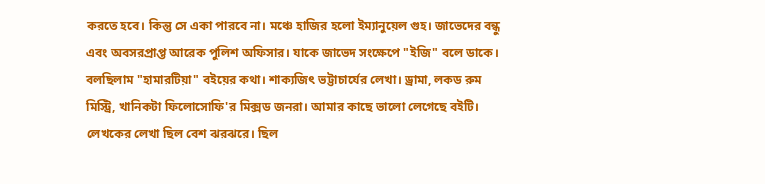করতে হবে। কিন্তু সে একা পারবে না। মঞ্চে হাজির হলো ইম্যানুয়েল গুহ। জাভেদের বন্ধু এবং অবসরপ্রাপ্ত আরেক পুলিশ অফিসার। যাকে জাভেদ সংক্ষেপে "ইজি" বলে ডাকে।
বলছিলাম "হামারটিয়া" বইয়ের কথা। শাক্যজিৎ ভট্টাচার্যের লেখা। ড্রামা, লকড রুম মিস্ট্রি, খানিকটা ফিলোসোফি'র মিক্সড জনরা। আমার কাছে ভালো লেগেছে বইটি। লেখকের লেখা ছিল বেশ ঝরঝরে। ছিল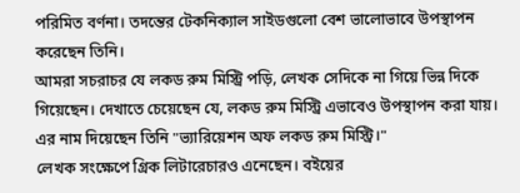পরিমিত বর্ণনা। তদন্তের টেকনিক্যাল সাইডগুলো বেশ ভালোভাবে উপস্থাপন করেছেন তিনি।
আমরা সচরাচর যে লকড রুম মিস্ট্রি পড়ি, লেখক সেদিকে না গিয়ে ভিন্ন দিকে গিয়েছেন। দেখাতে চেয়েছেন যে, লকড রুম মিস্ট্রি এভাবেও উপস্থাপন করা যায়। এর নাম দিয়েছেন তিনি "ভ্যারিয়েশন অফ লকড রুম মিস্ট্রি।"
লেখক সংক্ষেপে গ্রিক লিটারেচারও এনেছেন। বইয়ের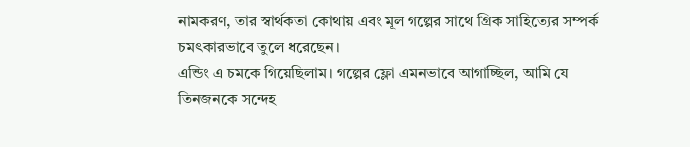নামকরণ, তার স্বার্থকতা কোথায় এবং মূল গল্পের সাথে গ্রিক সাহিত্যের সম্পর্ক চমৎকারভাবে তুলে ধরেছেন।
এন্ডিং এ চমকে গিয়েছিলাম। গল্পের ফ্লো এমনভাবে আগাচ্ছিল, আমি যে তিনজনকে সন্দেহ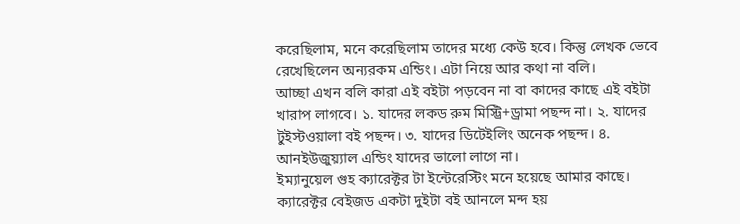করেছিলাম, মনে করেছিলাম তাদের মধ্যে কেউ হবে। কিন্তু লেখক ভেবে রেখেছিলেন অন্যরকম এন্ডিং। এটা নিয়ে আর কথা না বলি।
আচ্ছা এখন বলি কারা এই বইটা পড়বেন না বা কাদের কাছে এই বইটা খারাপ লাগবে। ১. যাদের লকড রুম মিস্ট্রি+ড্রামা পছন্দ না। ২. যাদের টুইস্টওয়ালা বই পছন্দ। ৩. যাদের ডিটেইলিং অনেক পছন্দ। ৪. আনইউজুয়্যাল এন্ডিং যাদের ভালো লাগে না।
ইম্যানুয়েল গুহ ক্যারেক্টর টা ইন্টেরেস্টিং মনে হয়েছে আমার কাছে। ক্যারেক্টর বেইজড একটা দুইটা বই আনলে মন্দ হয়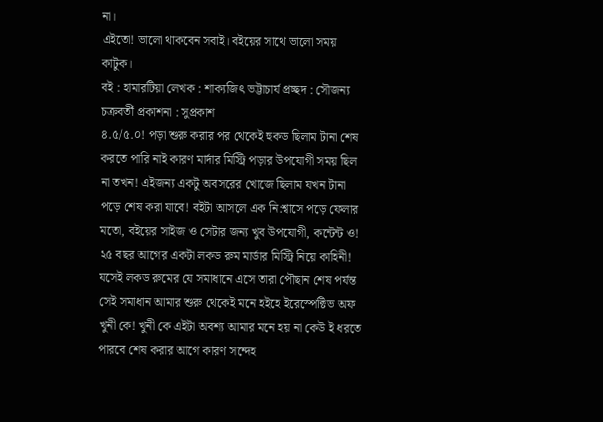না।
এইতো! ভালো থাকবেন সবাই। বইয়ের সাথে ভালো সময় কাটুক।
বই : হামারটিয়া লেখক : শাক্যজিৎ ভট্টাচার্য প্রচ্ছদ : সৌজন্য চক্রবর্তী প্রকাশনা : সুপ্রকাশ
৪.৫/৫.০! পড়া শুরু করার পর থেকেই হুকড ছিলাম টানা শেষ করতে পারি নাই কারণ মার্দার মিস্ট্রি পড়ার উপযোগী সময় ছিল না তখন! এইজন্য একটু অবসরের খোজে ছিলাম যখন টানা পড়ে শেষ করা যাবে! বইটা আসলে এক নি:শ্বাসে পড়ে ফেলার মতো, বইয়ের সাইজ ও সেটার জন্য খুব উপযোগী, কন্টেন্ট ও! ২৫ বছর আগের একটা লকড রুম মার্ডার মিস্ট্রি নিয়ে কাহিনী! যসেই লকড রুমের যে সমাধানে এসে তারা পৌছান শেষ পর্যন্ত সেই সমাধান আমার শুরু থেকেই মনে হইহে ইরেস্পেক্টিভ অফ খুনী কে! খুনী কে এইটা অবশ্য আমার মনে হয় না কেউ ই ধরতে পারবে শেষ করার আগে কারণ সন্দেহ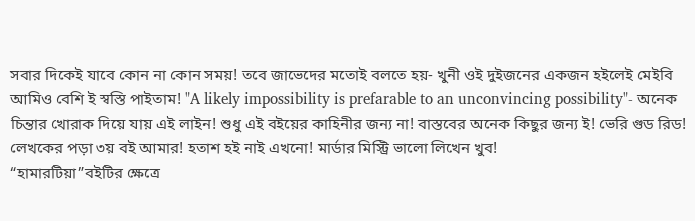সবার দিকেই যাবে কোন না কোন সময়! তবে জাভেদের মতোই বলতে হয়- খুনী ওই দুইজনের একজন হইলেই মেইবি আমিও বেশি ই স্বস্তি পাইতাম! "A likely impossibility is prefarable to an unconvincing possibility"- অনেক চিন্তার খোরাক দিয়ে যায় এই লাইন! শুধু এই বইয়ের কাহিনীর জন্য না! বাস্তবের অনেক কিছুর জন্য ই! ভেরি গুড রিড! লেখকের পড়া ৩য় বই আমার! হতাশ হই নাই এখনো! মার্ডার মিস্ট্রি ভালো লিখেন খুব!
“হামারটিয়া”বইটির ক্ষেত্রে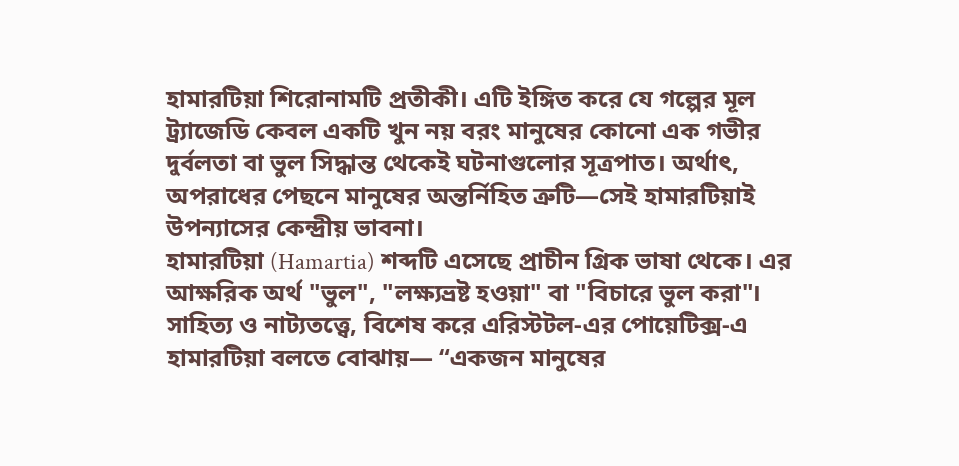হামারটিয়া শিরোনামটি প্রতীকী। এটি ইঙ্গিত করে যে গল্পের মূল ট্র্যাজেডি কেবল একটি খুন নয় বরং মানুষের কোনো এক গভীর দুর্বলতা বা ভুল সিদ্ধান্ত থেকেই ঘটনাগুলোর সূত্রপাত। অর্থাৎ, অপরাধের পেছনে মানুষের অন্তর্নিহিত ত্রুটি—সেই হামারটিয়াই উপন্যাসের কেন্দ্রীয় ভাবনা।
হামারটিয়া (Hamartia) শব্দটি এসেছে প্রাচীন গ্রিক ভাষা থেকে। এর আক্ষরিক অর্থ "ভুল", "লক্ষ্যভ্রষ্ট হওয়া" বা "বিচারে ভুল করা"। সাহিত্য ও নাট্যতত্ত্বে, বিশেষ করে এরিস্টটল-এর পোয়েটিক্স-এ হামারটিয়া বলতে বোঝায়— “একজন মানুষের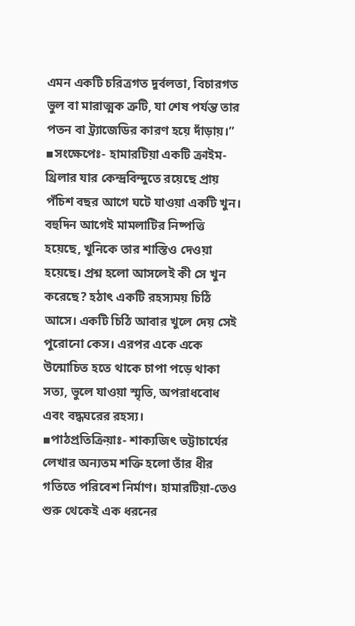এমন একটি চরিত্রগত দুর্বলতা, বিচারগত ভুল বা মারাত্মক ত্রুটি, যা শেষ পর্যন্ত তার পতন বা ট্র্যাজেডির কারণ হয়ে দাঁড়ায়।”
▪সংক্ষেপেঃ- হামারটিয়া একটি ক্রাইম-থ্রিলার যার কেন্দ্রবিন্দুতে রয়েছে প্রায় পঁচিশ বছর আগে ঘটে যাওয়া একটি খুন। বহুদিন আগেই মামলাটির নিষ্পত্তি হয়েছে, খুনিকে তার শাস্তিও দেওয়া হয়েছে। প্রশ্ন হলো আসলেই কী সে খুন করেছে? হঠাৎ একটি রহস্যময় চিঠি আসে। একটি চিঠি আবার খুলে দেয় সেই পুরোনো কেস। এরপর একে একে উন্মোচিত হতে থাকে চাপা পড়ে থাকা সত্য, ভুলে যাওয়া স্মৃতি, অপরাধবোধ এবং বদ্ধঘরের রহস্য।
▪পাঠপ্রতিক্রিয়াঃ- শাক্যজিৎ ভট্টাচার্যের লেখার অন্যতম শক্তি হলো তাঁর ধীর গতিতে পরিবেশ নির্মাণ। হামারটিয়া-তেও শুরু থেকেই এক ধরনের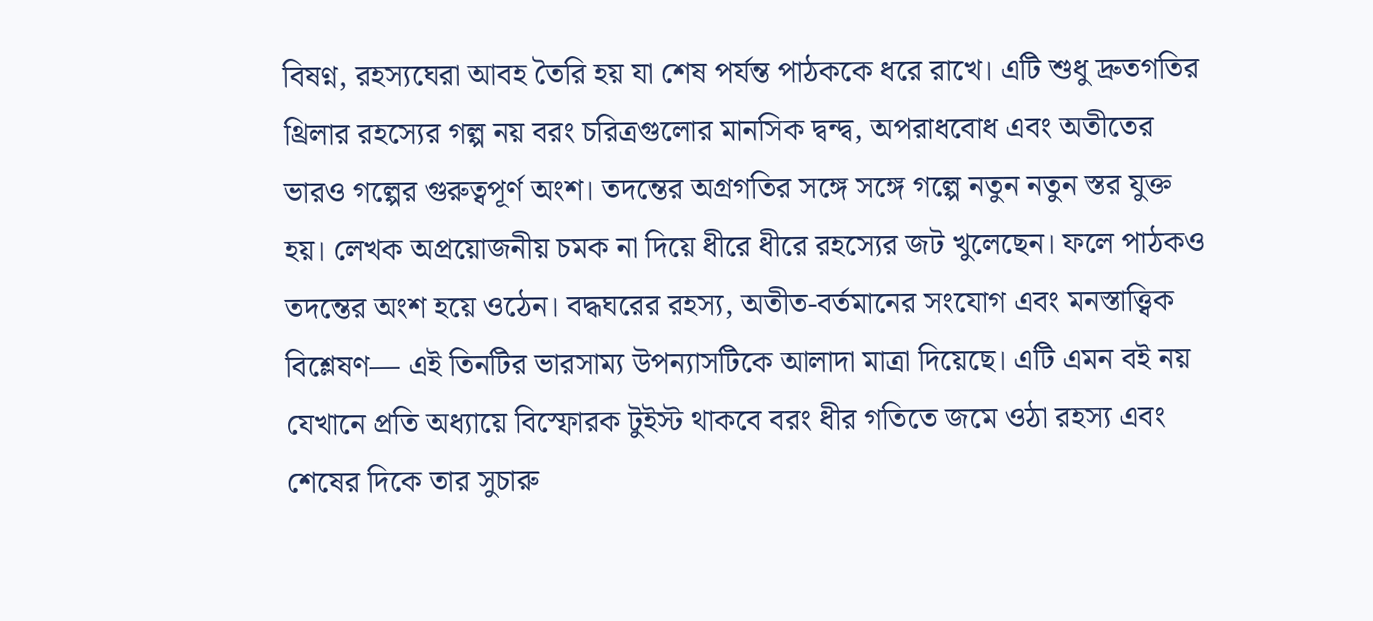বিষণ্ন, রহস্যঘেরা আবহ তৈরি হয় যা শেষ পর্যন্ত পাঠককে ধরে রাখে। এটি শুধু দ্রুতগতির থ্রিলার রহস্যের গল্প নয় বরং চরিত্রগুলোর মানসিক দ্বন্দ্ব, অপরাধবোধ এবং অতীতের ভারও গল্পের গুরুত্বপূর্ণ অংশ। তদন্তের অগ্রগতির সঙ্গে সঙ্গে গল্পে নতুন নতুন স্তর যুক্ত হয়। লেখক অপ্রয়োজনীয় চমক না দিয়ে ধীরে ধীরে রহস্যের জট খুলেছেন। ফলে পাঠকও তদন্তের অংশ হয়ে ওঠেন। বদ্ধঘরের রহস্য, অতীত-বর্তমানের সংযোগ এবং মনস্তাত্ত্বিক বিশ্লেষণ— এই তিনটির ভারসাম্য উপন্যাসটিকে আলাদা মাত্রা দিয়েছে। এটি এমন বই নয় যেখানে প্রতি অধ্যায়ে বিস্ফোরক টুইস্ট থাকবে বরং ধীর গতিতে জমে ওঠা রহস্য এবং শেষের দিকে তার সুচারু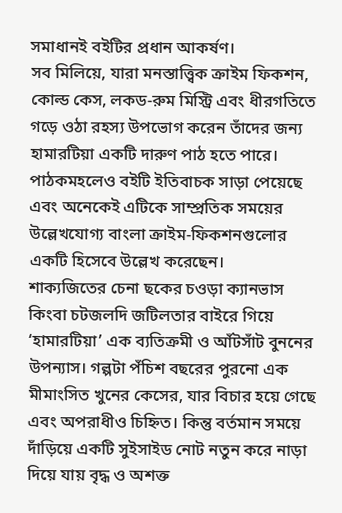সমাধানই বইটির প্রধান আকর্ষণ।
সব মিলিয়ে, যারা মনস্তাত্ত্বিক ক্রাইম ফিকশন, কোল্ড কেস, লকড-রুম মিস্ট্রি এবং ধীরগতিতে গড়ে ওঠা রহস্য উপভোগ করেন তাঁদের জন্য হামারটিয়া একটি দারুণ পাঠ হতে পারে। পাঠকমহলেও বইটি ইতিবাচক সাড়া পেয়েছে এবং অনেকেই এটিকে সাম্প্রতিক সময়ের উল্লেখযোগ্য বাংলা ক্রাইম-ফিকশনগুলোর একটি হিসেবে উল্লেখ করেছেন।
শাক্যজিতের চেনা ছকের চওড়া ক্যানভাস কিংবা চটজলদি জটিলতার বাইরে গিয়ে ‘হামারটিয়া’ এক ব্যতিক্রমী ও আঁটসাঁট বুননের উপন্যাস। গল্পটা পঁচিশ বছরের পুরনো এক মীমাংসিত খুনের কেসের, যার বিচার হয়ে গেছে এবং অপরাধীও চিহ্নিত। কিন্তু বর্তমান সময়ে দাঁড়িয়ে একটি সুইসাইড নোট নতুন করে নাড়া দিয়ে যায় বৃদ্ধ ও অশক্ত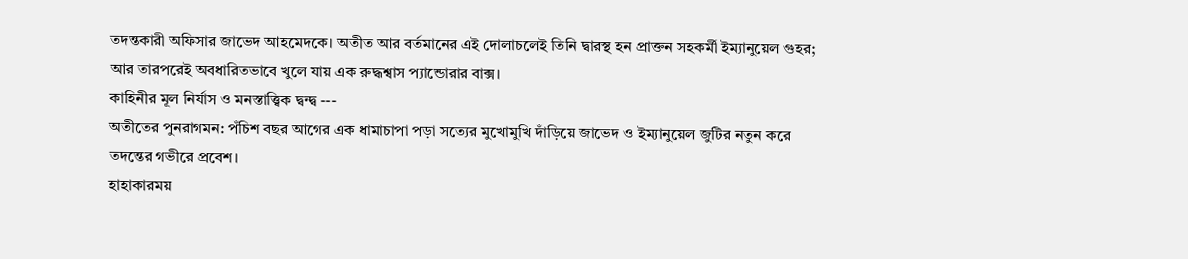তদন্তকারী অফিসার জাভেদ আহমেদকে। অতীত আর বর্তমানের এই দোলাচলেই তিনি দ্বারস্থ হন প্রাক্তন সহকর্মী ইম্যানুয়েল গুহর; আর তারপরেই অবধারিতভাবে খুলে যায় এক রুদ্ধশ্বাস প্যান্ডোরার বাক্স।
কাহিনীর মূল নির্যাস ও মনস্তাত্ত্বিক দ্বন্দ্ব ---
অতীতের পুনরাগমন: পঁচিশ বছর আগের এক ধামাচাপা পড়া সত্যের মুখোমুখি দাঁড়িয়ে জাভেদ ও ইম্যানুয়েল জুটির নতুন করে তদন্তের গভীরে প্রবেশ।
হাহাকারময়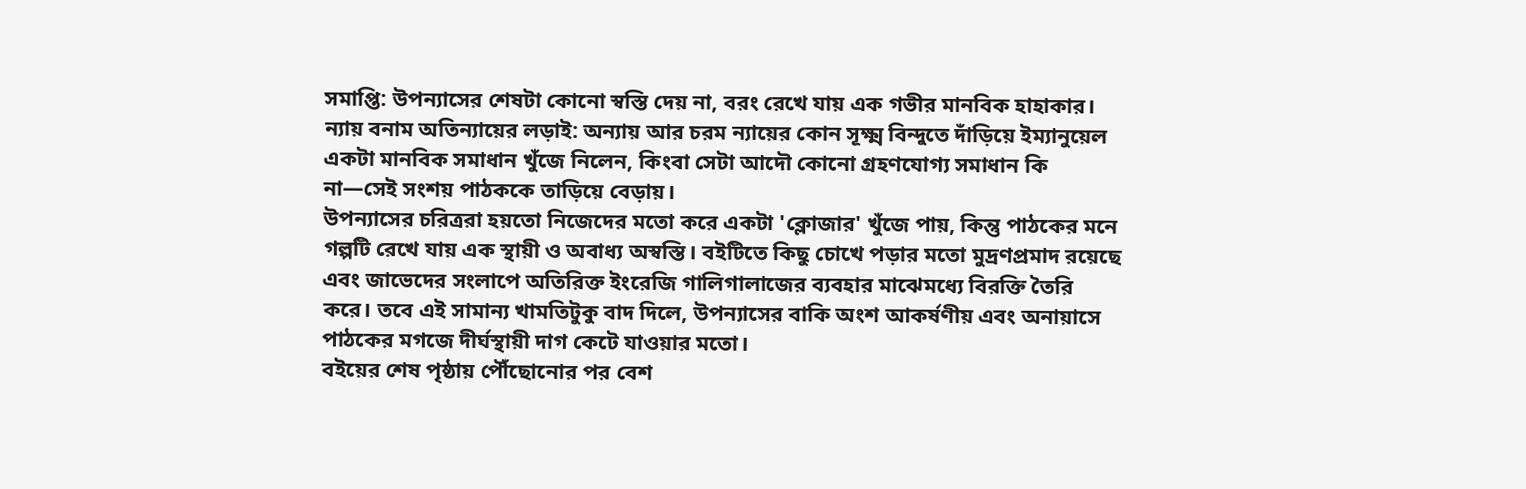সমাপ্তি: উপন্যাসের শেষটা কোনো স্বস্তি দেয় না, বরং রেখে যায় এক গভীর মানবিক হাহাকার।
ন্যায় বনাম অতিন্যায়ের লড়াই: অন্যায় আর চরম ন্যায়ের কোন সূক্ষ্ম বিন্দুতে দাঁড়িয়ে ইম্যানুয়েল একটা মানবিক সমাধান খুঁজে নিলেন, কিংবা সেটা আদৌ কোনো গ্রহণযোগ্য সমাধান কি না—সেই সংশয় পাঠককে তাড়িয়ে বেড়ায়।
উপন্যাসের চরিত্ররা হয়তো নিজেদের মতো করে একটা 'ক্লোজার' খুঁজে পায়, কিন্তু পাঠকের মনে গল্পটি রেখে যায় এক স্থায়ী ও অবাধ্য অস্বস্তি। বইটিতে কিছু চোখে পড়ার মতো মুদ্রণপ্রমাদ রয়েছে এবং জাভেদের সংলাপে অতিরিক্ত ইংরেজি গালিগালাজের ব্যবহার মাঝেমধ্যে বিরক্তি তৈরি করে। তবে এই সামান্য খামতিটুকু বাদ দিলে, উপন্যাসের বাকি অংশ আকর্ষণীয় এবং অনায়াসে পাঠকের মগজে দীর্ঘস্থায়ী দাগ কেটে যাওয়ার মতো।
বইয়ের শেষ পৃষ্ঠায় পৌঁছোনোর পর বেশ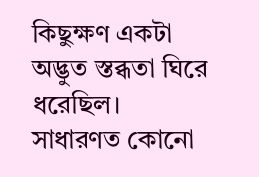কিছুক্ষণ একটা অদ্ভুত স্তব্ধতা ঘিরে ধরেছিল। সাধারণত কোনো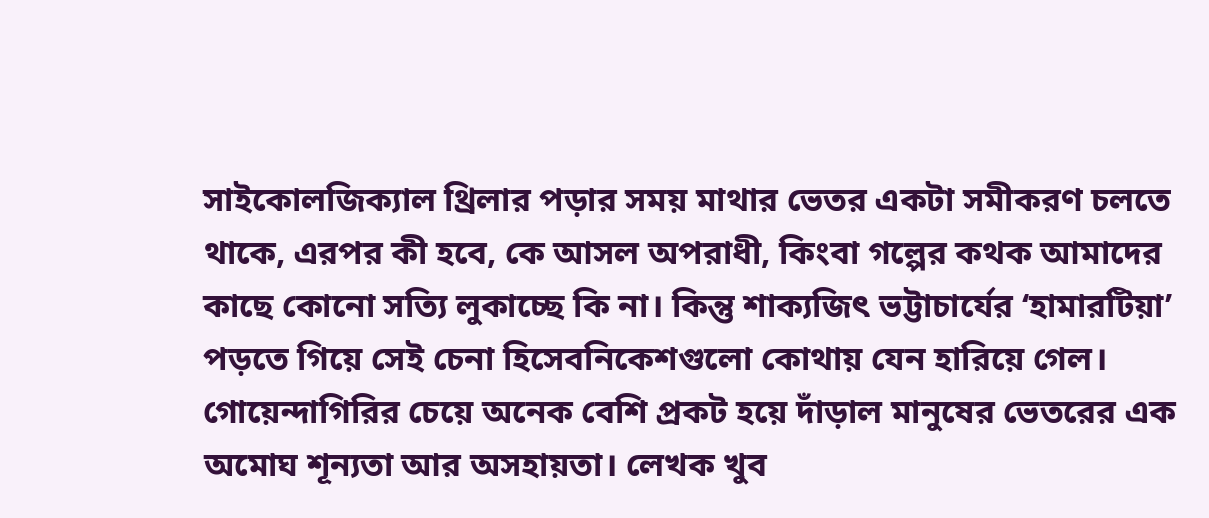সাইকোলজিক্যাল থ্রিলার পড়ার সময় মাথার ভেতর একটা সমীকরণ চলতে থাকে, এরপর কী হবে, কে আসল অপরাধী, কিংবা গল্পের কথক আমাদের কাছে কোনো সত্যি লুকাচ্ছে কি না। কিন্তু শাক্যজিৎ ভট্টাচার্যের ‘হামারটিয়া’ পড়তে গিয়ে সেই চেনা হিসেবনিকেশগুলো কোথায় যেন হারিয়ে গেল। গোয়েন্দাগিরির চেয়ে অনেক বেশি প্রকট হয়ে দাঁড়াল মানুষের ভেতরের এক অমোঘ শূন্যতা আর অসহায়তা। লেখক খুব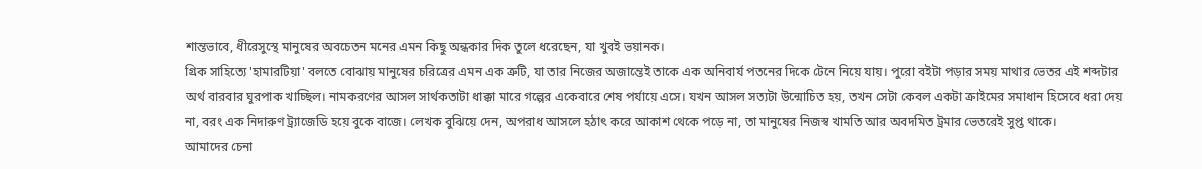শান্তভাবে, ধীরেসুস্থে মানুষের অবচেতন মনের এমন কিছু অন্ধকার দিক তুলে ধরেছেন, যা খুবই ভয়ানক।
গ্রিক সাহিত্যে 'হামারটিয়া' বলতে বোঝায় মানুষের চরিত্রের এমন এক ত্রুটি, যা তার নিজের অজান্তেই তাকে এক অনিবার্য পতনের দিকে টেনে নিয়ে যায়। পুরো বইটা পড়ার সময় মাথার ভেতর এই শব্দটার অর্থ বারবার ঘুরপাক খাচ্ছিল। নামকরণের আসল সার্থকতাটা ধাক্কা মারে গল্পের একেবারে শেষ পর্যায়ে এসে। যখন আসল সত্যটা উন্মোচিত হয়, তখন সেটা কেবল একটা ক্রাইমের সমাধান হিসেবে ধরা দেয় না, বরং এক নিদারুণ ট্র্যাজেডি হয়ে বুকে বাজে। লেখক বুঝিয়ে দেন, অপরাধ আসলে হঠাৎ করে আকাশ থেকে পড়ে না, তা মানুষের নিজস্ব খামতি আর অবদমিত ট্রমার ভেতরেই সুপ্ত থাকে।
আমাদের চেনা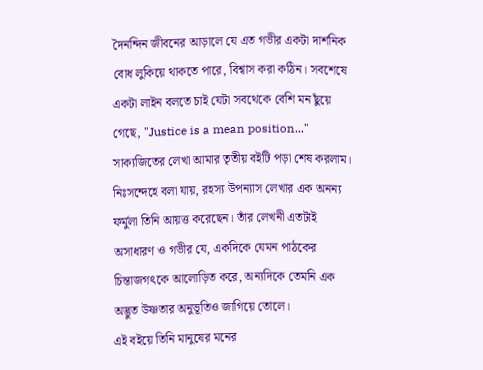দৈনন্দিন জীবনের আড়ালে যে এত গভীর একটা দার্শনিক বোধ লুকিয়ে থাকতে পারে, বিশ্বাস করা কঠিন। সবশেষে একটা লাইন বলতে চাই যেটা সবথেকে বেশি মন ছুঁয়ে গেছে, "Justice is a mean position..."
সাক্যজিতের লেখা আমার তৃতীয় বইটি পড়া শেষ করলাম। নিঃসন্দেহে বলা যায়, রহস্য উপন্যাস লেখার এক অনন্য ফর্মুলা তিনি আয়ত্ত করেছেন। তাঁর লেখনী এতটাই অসাধারণ ও গভীর যে, একদিকে যেমন পাঠকের চিন্তাজগৎকে আলোড়িত করে, অন্যদিকে তেমনি এক অদ্ভুত উষ্ণতার অনুভূতিও জাগিয়ে তোলে।
এই বইয়ে তিনি মানুষের মনের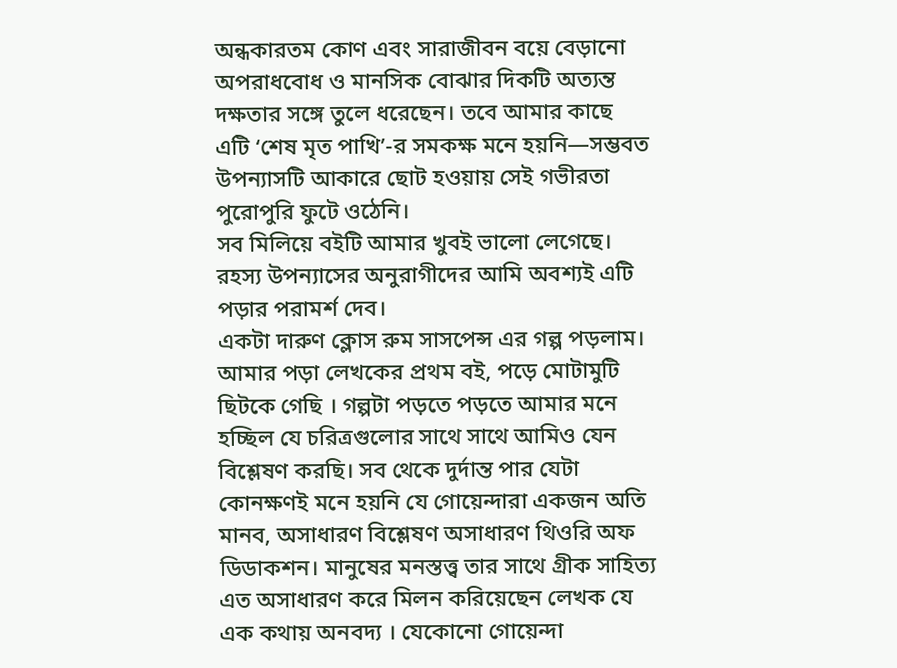অন্ধকারতম কোণ এবং সারাজীবন বয়ে বেড়ানো অপরাধবোধ ও মানসিক বোঝার দিকটি অত্যন্ত দক্ষতার সঙ্গে তুলে ধরেছেন। তবে আমার কাছে এটি ‘শেষ মৃত পাখি’-র সমকক্ষ মনে হয়নি—সম্ভবত উপন্যাসটি আকারে ছোট হওয়ায় সেই গভীরতা পুরোপুরি ফুটে ওঠেনি।
সব মিলিয়ে বইটি আমার খুবই ভালো লেগেছে। রহস্য উপন্যাসের অনুরাগীদের আমি অবশ্যই এটি পড়ার পরামর্শ দেব।
একটা দারুণ ক্লোস রুম সাসপেন্স এর গল্প পড়লাম। আমার পড়া লেখকের প্রথম বই, পড়ে মোটামুটি ছিটকে গেছি । গল্পটা পড়তে পড়তে আমার মনে হচ্ছিল যে চরিত্রগুলোর সাথে সাথে আমিও যেন বিশ্লেষণ করছি। সব থেকে দুর্দান্ত পার যেটা কোনক্ষণই মনে হয়নি যে গোয়েন্দারা একজন অতি মানব, অসাধারণ বিশ্লেষণ অসাধারণ থিওরি অফ ডিডাকশন। মানুষের মনস্তত্ত্ব তার সাথে গ্রীক সাহিত্য এত অসাধারণ করে মিলন করিয়েছেন লেখক যে এক কথায় অনবদ্য । যেকোনো গোয়েন্দা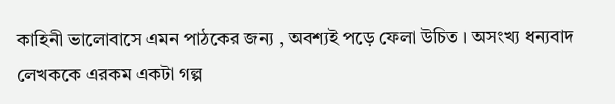কাহিনী ভালোবাসে এমন পাঠকের জন্য , অবশ্যই পড়ে ফেলা উচিত । অসংখ্য ধন্যবাদ লেখককে এরকম একটা গল্প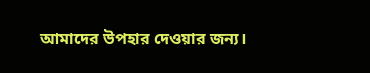আমাদের উপহার দেওয়ার জন্য।